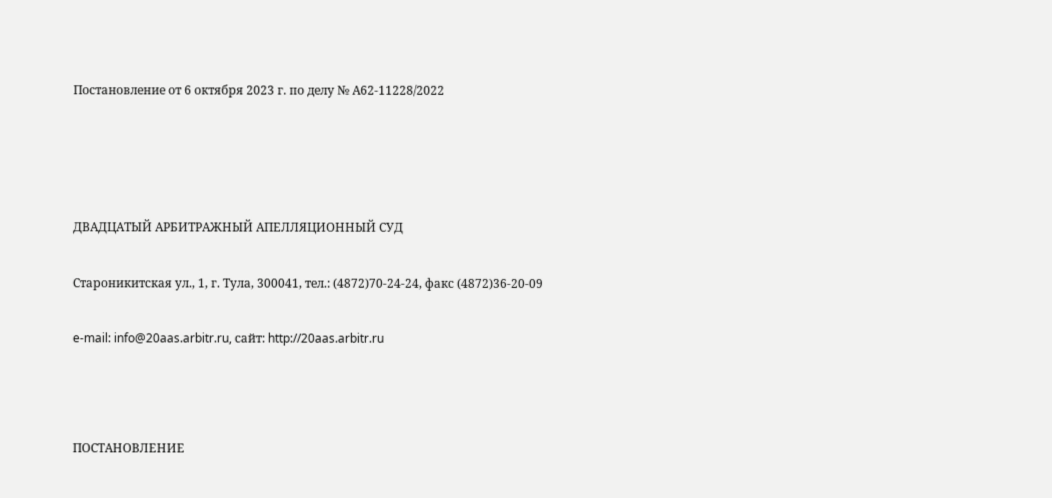Постановление от 6 октября 2023 г. по делу № А62-11228/2022




ДВАДЦАТЫЙ АРБИТРАЖНЫЙ АПЕЛЛЯЦИОННЫЙ СУД

Староникитская ул., 1, г. Тула, 300041, тел.: (4872)70-24-24, факс (4872)36-20-09

e-mail: info@20aas.arbitr.ru, сайт: http://20aas.arbitr.ru



ПОСТАНОВЛЕНИЕ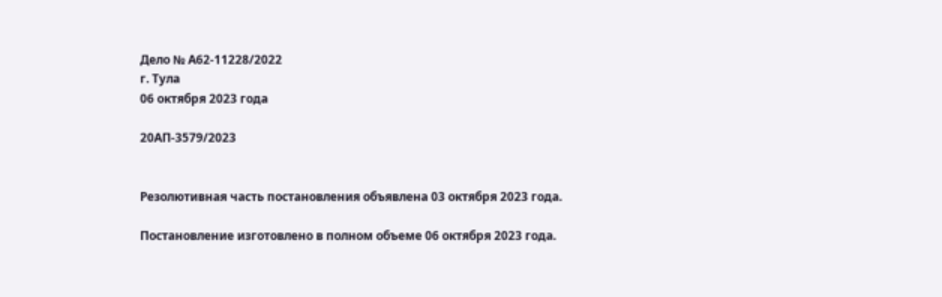Дело № А62-11228/2022
г. Тула
06 октября 2023 года

20АП-3579/2023


Резолютивная часть постановления объявлена 03 октября 2023 года.

Постановление изготовлено в полном объеме 06 октября 2023 года.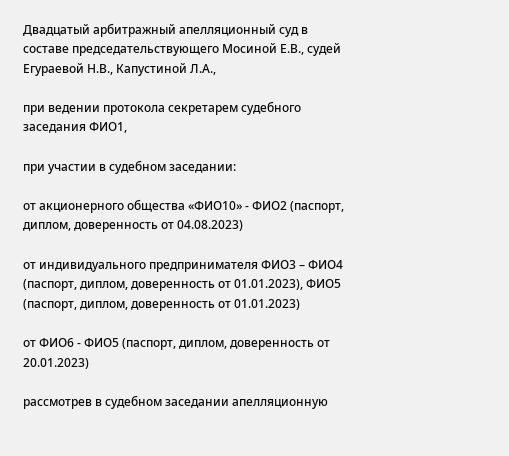Двадцатый арбитражный апелляционный суд в составе председательствующего Мосиной Е.В., судей Егураевой Н.В., Капустиной Л.А.,

при ведении протокола секретарем судебного заседания ФИО1,

при участии в судебном заседании:

от акционерного общества «ФИО10» - ФИО2 (паспорт, диплом, доверенность от 04.08.2023)

от индивидуального предпринимателя ФИО3 – ФИО4 (паспорт, диплом, доверенность от 01.01.2023), ФИО5 (паспорт, диплом, доверенность от 01.01.2023)

от ФИО6 - ФИО5 (паспорт, диплом, доверенность от 20.01.2023)

рассмотрев в судебном заседании апелляционную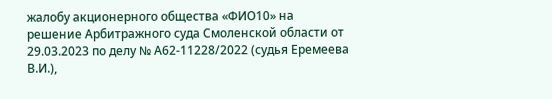жалобу акционерного общества «ФИО10» на решение Арбитражного суда Смоленской области от 29.03.2023 по делу № А62-11228/2022 (судья Еремеева В.И.),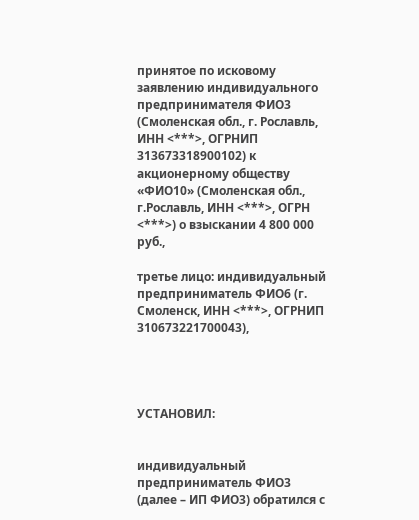принятое по исковому заявлению индивидуального предпринимателя ФИО3 (Смоленская обл., г. Рославль, ИНН <***>, ОГРНИП 313673318900102) к акционерному обществу «ФИО10» (Смоленская обл., г.Рославль, ИНН <***>, ОГРН <***>) о взыскании 4 800 000 руб.,

третье лицо: индивидуальный предприниматель ФИО6 (г. Смоленск, ИНН <***>, ОГРНИП 310673221700043),




УСТАНОВИЛ:


индивидуальный предприниматель ФИО3 (далее – ИП ФИО3) обратился с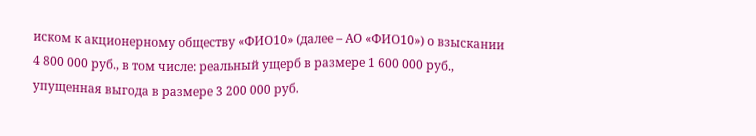иском к акционерному обществу «ФИО10» (далее – АО «ФИО10») о взыскании 4 800 000 руб., в том числе: реальный ущерб в размере 1 600 000 руб., упущенная выгода в размере 3 200 000 руб.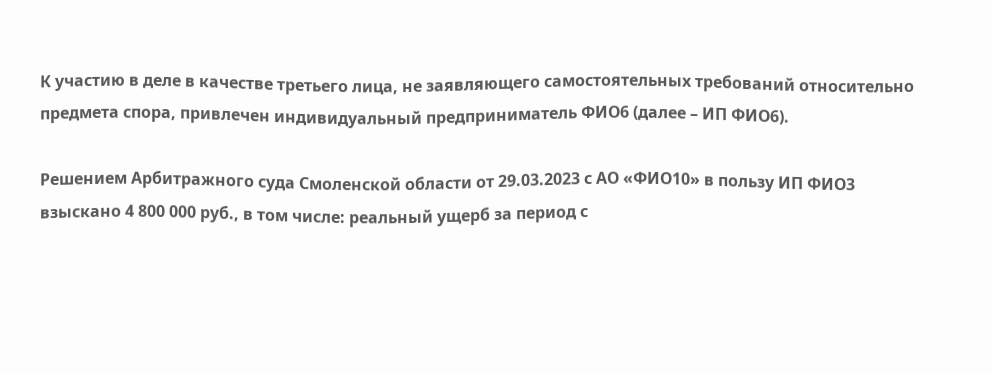К участию в деле в качестве третьего лица, не заявляющего самостоятельных требований относительно предмета спора, привлечен индивидуальный предприниматель ФИО6 (далее – ИП ФИО6).

Решением Арбитражного суда Смоленской области от 29.03.2023 с АО «ФИО10» в пользу ИП ФИО3 взыскано 4 800 000 руб., в том числе: реальный ущерб за период с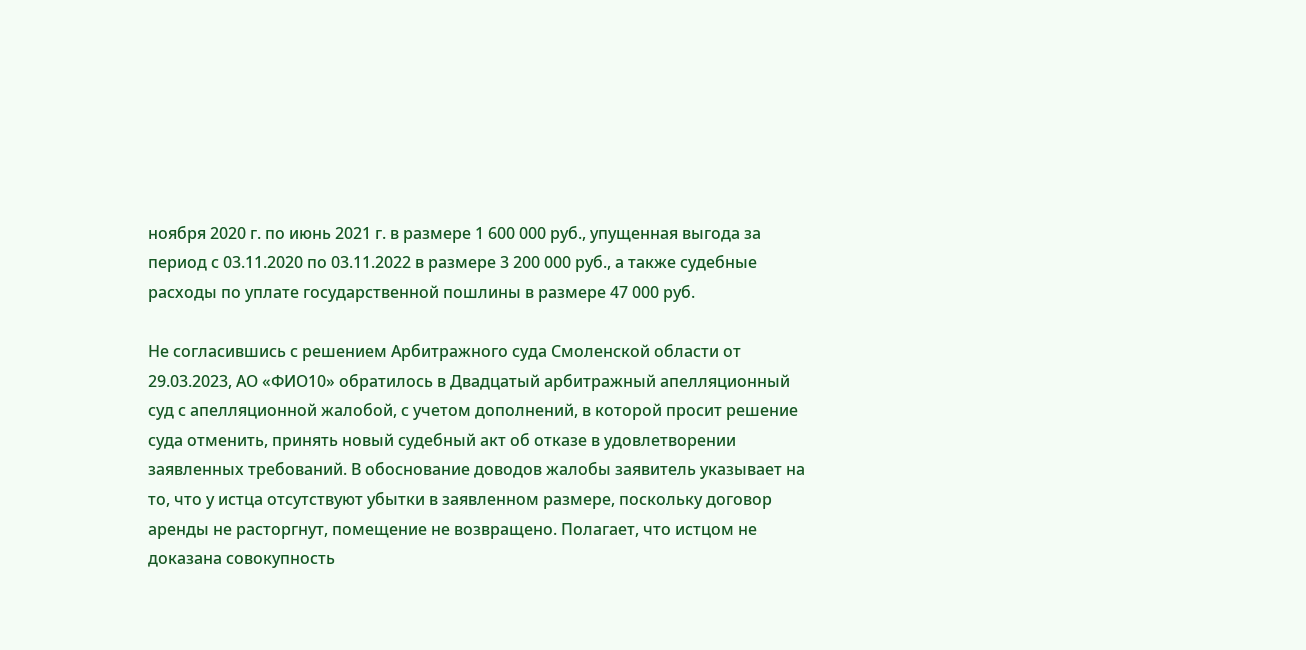ноября 2020 г. по июнь 2021 г. в размере 1 600 000 руб., упущенная выгода за период с 03.11.2020 по 03.11.2022 в размере 3 200 000 руб., а также судебные расходы по уплате государственной пошлины в размере 47 000 руб.

Не согласившись с решением Арбитражного суда Смоленской области от 29.03.2023, АО «ФИО10» обратилось в Двадцатый арбитражный апелляционный суд с апелляционной жалобой, с учетом дополнений, в которой просит решение суда отменить, принять новый судебный акт об отказе в удовлетворении заявленных требований. В обоснование доводов жалобы заявитель указывает на то, что у истца отсутствуют убытки в заявленном размере, поскольку договор аренды не расторгнут, помещение не возвращено. Полагает, что истцом не доказана совокупность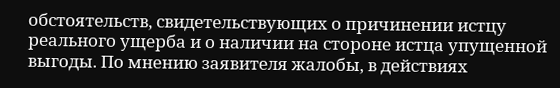обстоятельств, свидетельствующих о причинении истцу реального ущерба и о наличии на стороне истца упущенной выгоды. По мнению заявителя жалобы, в действиях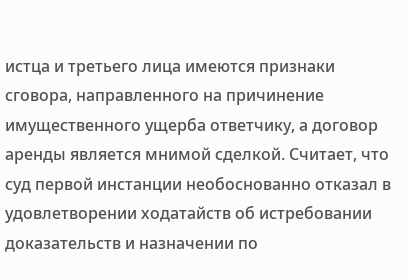истца и третьего лица имеются признаки сговора, направленного на причинение имущественного ущерба ответчику, а договор аренды является мнимой сделкой. Считает, что суд первой инстанции необоснованно отказал в удовлетворении ходатайств об истребовании доказательств и назначении по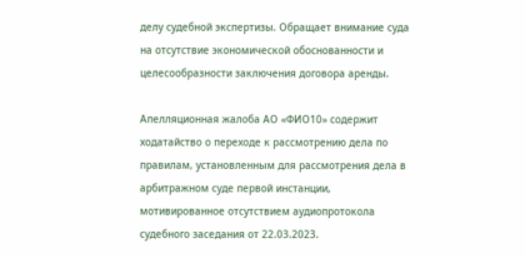делу судебной экспертизы. Обращает внимание суда на отсутствие экономической обоснованности и целесообразности заключения договора аренды.

Апелляционная жалоба АО «ФИО10» содержит ходатайство о переходе к рассмотрению дела по правилам, установленным для рассмотрения дела в арбитражном суде первой инстанции, мотивированное отсутствием аудиопротокола судебного заседания от 22.03.2023.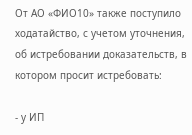От АО «ФИО10» также поступило ходатайство, с учетом уточнения, об истребовании доказательств, в котором просит истребовать:

- у ИП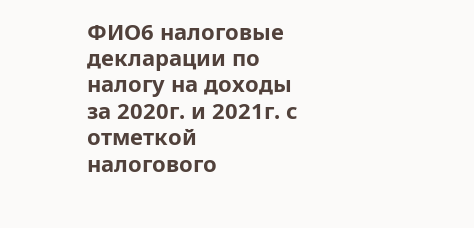ФИО6 налоговые декларации по налогу на доходы за 2020г. и 2021г. с отметкой налогового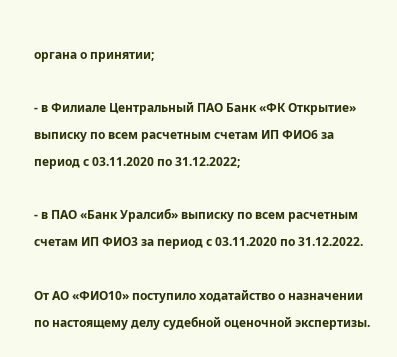органа о принятии;

- в Филиале Центральный ПАО Банк «ФК Открытие» выписку по всем расчетным счетам ИП ФИО6 за период с 03.11.2020 по 31.12.2022;

- в ПАО «Банк Уралсиб» выписку по всем расчетным счетам ИП ФИО3 за период с 03.11.2020 по 31.12.2022.

От АО «ФИО10» поступило ходатайство о назначении по настоящему делу судебной оценочной экспертизы.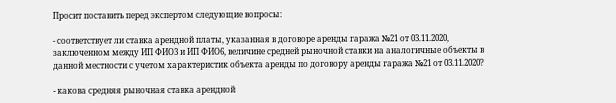Просит поставить перед экспертом следующие вопросы:

- соответствует ли ставка арендной платы, указанная в договоре аренды гаража №21 от 03.11.2020, заключенном между ИП ФИО3 и ИП ФИО6, величине средней рыночной ставки на аналогичные объекты в данной местности с учетом характеристик объекта аренды по договору аренды гаража №21 от 03.11.2020?

- какова средняя рыночная ставка арендной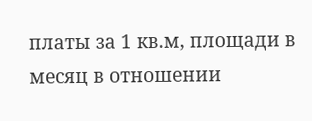платы за 1 кв.м, площади в месяц в отношении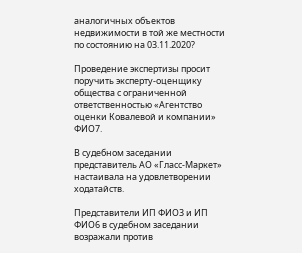аналогичных объектов недвижимости в той же местности по состоянию на 03.11.2020?

Проведение экспертизы просит поручить эксперту-оценщику общества с ограниченной ответственностью «Агентство оценки Ковалевой и компании» ФИО7.

В судебном заседании представитель АО «Гласс-Маркет» настаивала на удовлетворении ходатайств.

Представители ИП ФИО3 и ИП ФИО6 в судебном заседании возражали против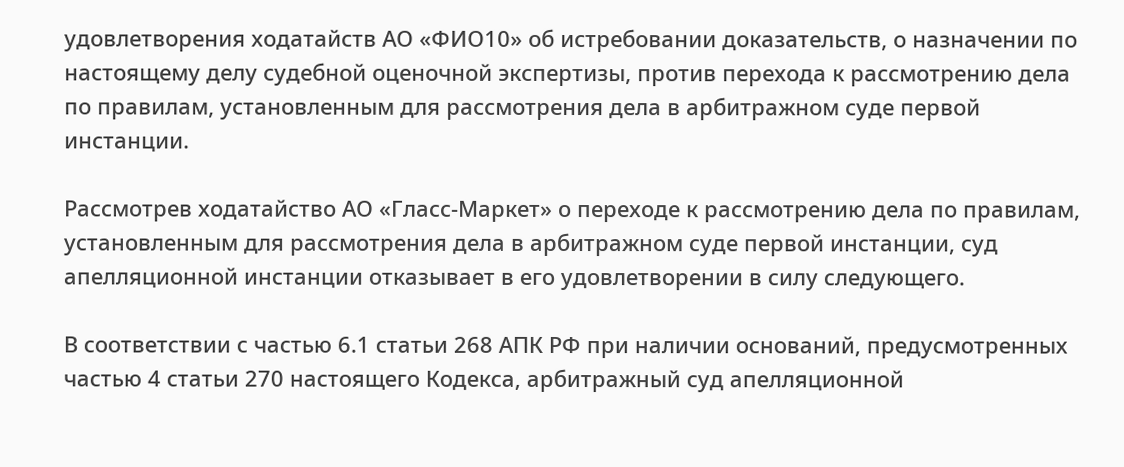удовлетворения ходатайств АО «ФИО10» об истребовании доказательств, о назначении по настоящему делу судебной оценочной экспертизы, против перехода к рассмотрению дела по правилам, установленным для рассмотрения дела в арбитражном суде первой инстанции.

Рассмотрев ходатайство АО «Гласс-Маркет» о переходе к рассмотрению дела по правилам, установленным для рассмотрения дела в арбитражном суде первой инстанции, суд апелляционной инстанции отказывает в его удовлетворении в силу следующего.

В соответствии с частью 6.1 статьи 268 АПК РФ при наличии оснований, предусмотренных частью 4 статьи 270 настоящего Кодекса, арбитражный суд апелляционной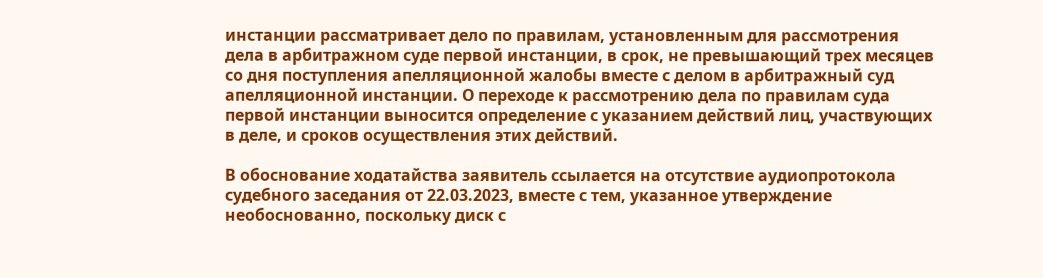инстанции рассматривает дело по правилам, установленным для рассмотрения дела в арбитражном суде первой инстанции, в срок, не превышающий трех месяцев со дня поступления апелляционной жалобы вместе с делом в арбитражный суд апелляционной инстанции. О переходе к рассмотрению дела по правилам суда первой инстанции выносится определение с указанием действий лиц, участвующих в деле, и сроков осуществления этих действий.

В обоснование ходатайства заявитель ссылается на отсутствие аудиопротокола судебного заседания от 22.03.2023, вместе с тем, указанное утверждение необоснованно, поскольку диск с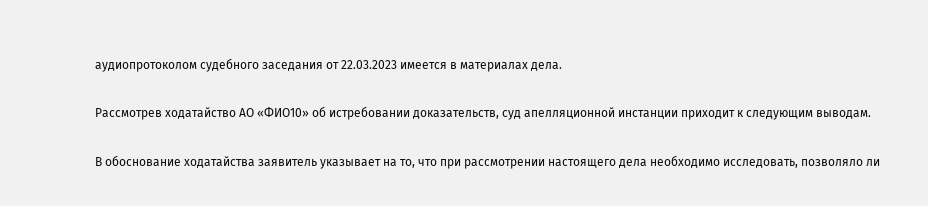аудиопротоколом судебного заседания от 22.03.2023 имеется в материалах дела.

Рассмотрев ходатайство АО «ФИО10» об истребовании доказательств, суд апелляционной инстанции приходит к следующим выводам.

В обоснование ходатайства заявитель указывает на то, что при рассмотрении настоящего дела необходимо исследовать, позволяло ли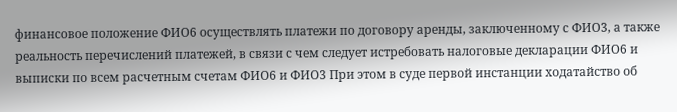финансовое положение ФИО6 осуществлять платежи по договору аренды, заключенному с ФИО3, а также реальность перечислений платежей, в связи с чем следует истребовать налоговые декларации ФИО6 и выписки по всем расчетным счетам ФИО6 и ФИО3 При этом в суде первой инстанции ходатайство об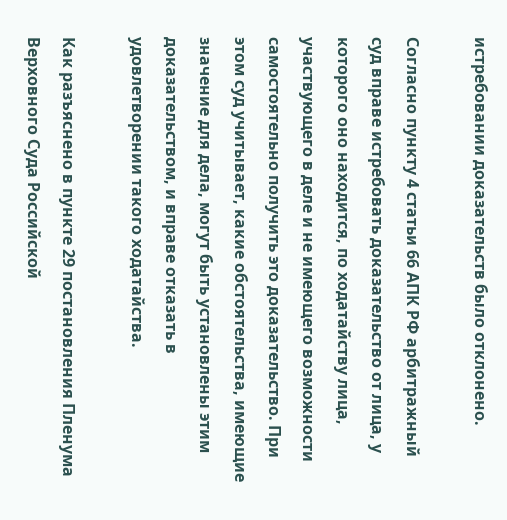истребовании доказательств было отклонено.

Согласно пункту 4 статьи 66 АПК РФ арбитражный суд вправе истребовать доказательство от лица, у которого оно находится, по ходатайству лица, участвующего в деле и не имеющего возможности самостоятельно получить это доказательство. При этом суд учитывает, какие обстоятельства, имеющие значение для дела, могут быть установлены этим доказательством, и вправе отказать в удовлетворении такого ходатайства.

Как разъяснено в пункте 29 постановления Пленума Верховного Суда Российской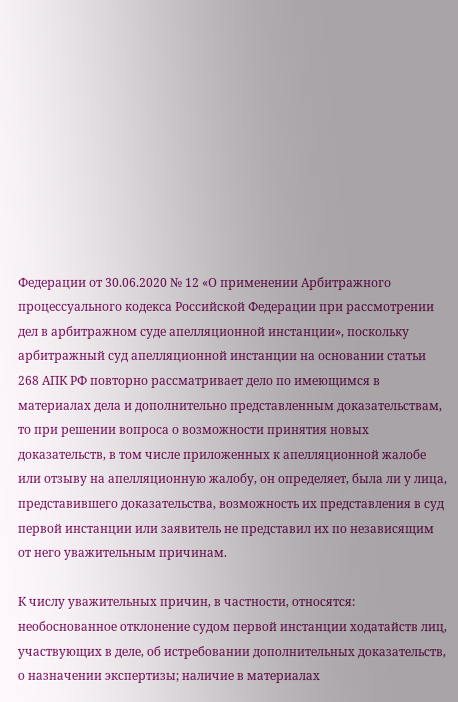Федерации от 30.06.2020 № 12 «О применении Арбитражного процессуального кодекса Российской Федерации при рассмотрении дел в арбитражном суде апелляционной инстанции», поскольку арбитражный суд апелляционной инстанции на основании статьи 268 АПК РФ повторно рассматривает дело по имеющимся в материалах дела и дополнительно представленным доказательствам, то при решении вопроса о возможности принятия новых доказательств, в том числе приложенных к апелляционной жалобе или отзыву на апелляционную жалобу, он определяет, была ли у лица, представившего доказательства, возможность их представления в суд первой инстанции или заявитель не представил их по независящим от него уважительным причинам.

К числу уважительных причин, в частности, относятся: необоснованное отклонение судом первой инстанции ходатайств лиц, участвующих в деле, об истребовании дополнительных доказательств, о назначении экспертизы; наличие в материалах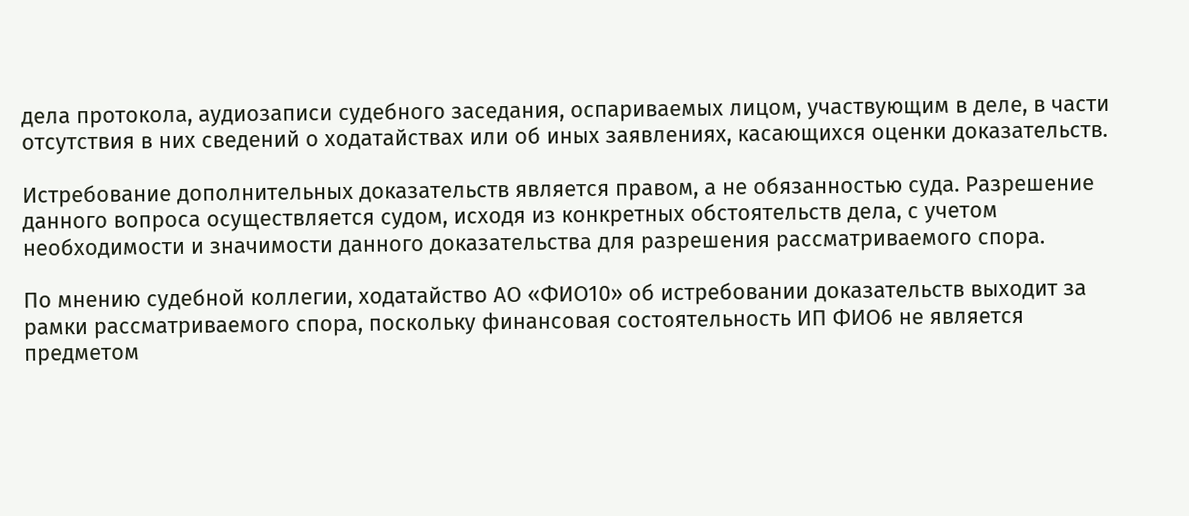дела протокола, аудиозаписи судебного заседания, оспариваемых лицом, участвующим в деле, в части отсутствия в них сведений о ходатайствах или об иных заявлениях, касающихся оценки доказательств.

Истребование дополнительных доказательств является правом, а не обязанностью суда. Разрешение данного вопроса осуществляется судом, исходя из конкретных обстоятельств дела, с учетом необходимости и значимости данного доказательства для разрешения рассматриваемого спора.

По мнению судебной коллегии, ходатайство АО «ФИО10» об истребовании доказательств выходит за рамки рассматриваемого спора, поскольку финансовая состоятельность ИП ФИО6 не является предметом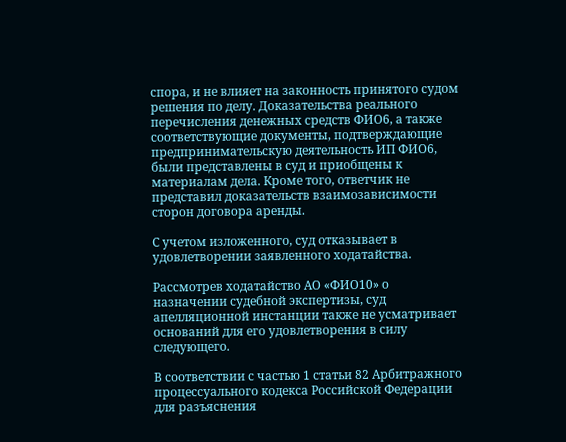спора, и не влияет на законность принятого судом решения по делу. Доказательства реального перечисления денежных средств ФИО6, а также соответствующие документы, подтверждающие предпринимательскую деятельность ИП ФИО6, были представлены в суд и приобщены к материалам дела. Кроме того, ответчик не представил доказательств взаимозависимости сторон договора аренды.

С учетом изложенного, суд отказывает в удовлетворении заявленного ходатайства.

Рассмотрев ходатайство АО «ФИО10» о назначении судебной экспертизы, суд апелляционной инстанции также не усматривает оснований для его удовлетворения в силу следующего.

В соответствии с частью 1 статьи 82 Арбитражного процессуального кодекса Российской Федерации для разъяснения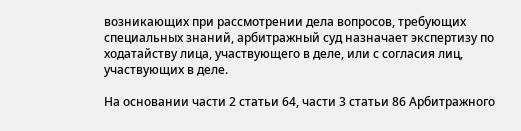возникающих при рассмотрении дела вопросов, требующих специальных знаний, арбитражный суд назначает экспертизу по ходатайству лица, участвующего в деле, или с согласия лиц, участвующих в деле.

На основании части 2 статьи 64, части 3 статьи 86 Арбитражного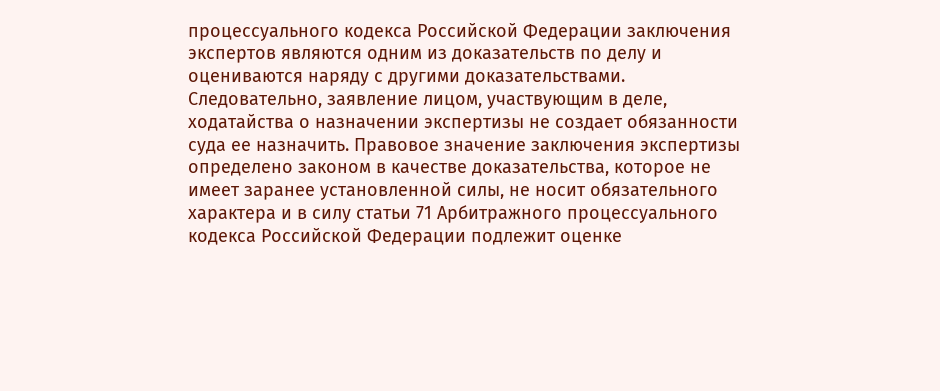процессуального кодекса Российской Федерации заключения экспертов являются одним из доказательств по делу и оцениваются наряду с другими доказательствами. Следовательно, заявление лицом, участвующим в деле, ходатайства о назначении экспертизы не создает обязанности суда ее назначить. Правовое значение заключения экспертизы определено законом в качестве доказательства, которое не имеет заранее установленной силы, не носит обязательного характера и в силу статьи 71 Арбитражного процессуального кодекса Российской Федерации подлежит оценке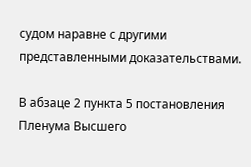судом наравне с другими представленными доказательствами.

В абзаце 2 пункта 5 постановления Пленума Высшего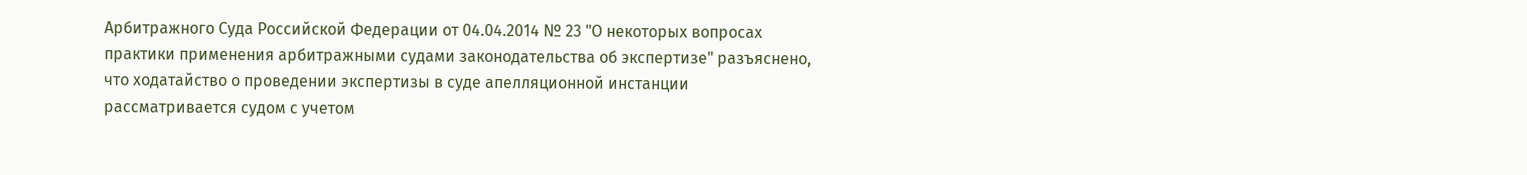Арбитражного Суда Российской Федерации от 04.04.2014 № 23 "О некоторых вопросах практики применения арбитражными судами законодательства об экспертизе" разъяснено, что ходатайство о проведении экспертизы в суде апелляционной инстанции рассматривается судом с учетом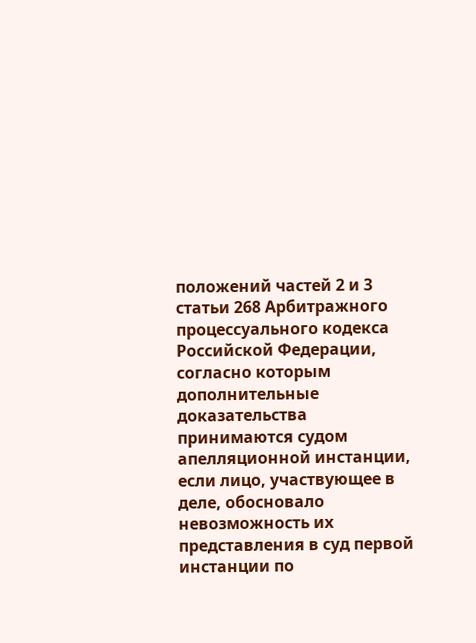положений частей 2 и 3 статьи 268 Арбитражного процессуального кодекса Российской Федерации, согласно которым дополнительные доказательства принимаются судом апелляционной инстанции, если лицо, участвующее в деле, обосновало невозможность их представления в суд первой инстанции по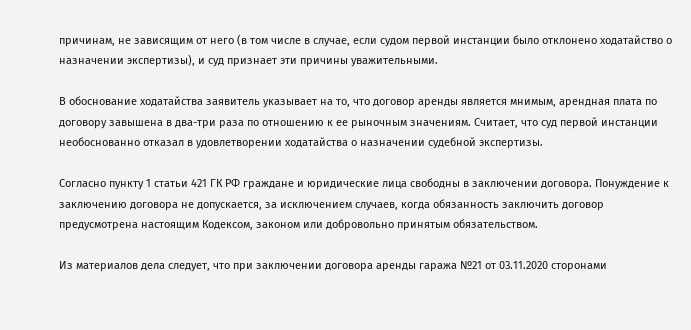причинам, не зависящим от него (в том числе в случае, если судом первой инстанции было отклонено ходатайство о назначении экспертизы), и суд признает эти причины уважительными.

В обоснование ходатайства заявитель указывает на то, что договор аренды является мнимым, арендная плата по договору завышена в два-три раза по отношению к ее рыночным значениям. Считает, что суд первой инстанции необоснованно отказал в удовлетворении ходатайства о назначении судебной экспертизы.

Согласно пункту 1 статьи 421 ГК РФ граждане и юридические лица свободны в заключении договора. Понуждение к заключению договора не допускается, за исключением случаев, когда обязанность заключить договор предусмотрена настоящим Кодексом, законом или добровольно принятым обязательством.

Из материалов дела следует, что при заключении договора аренды гаража №21 от 03.11.2020 сторонами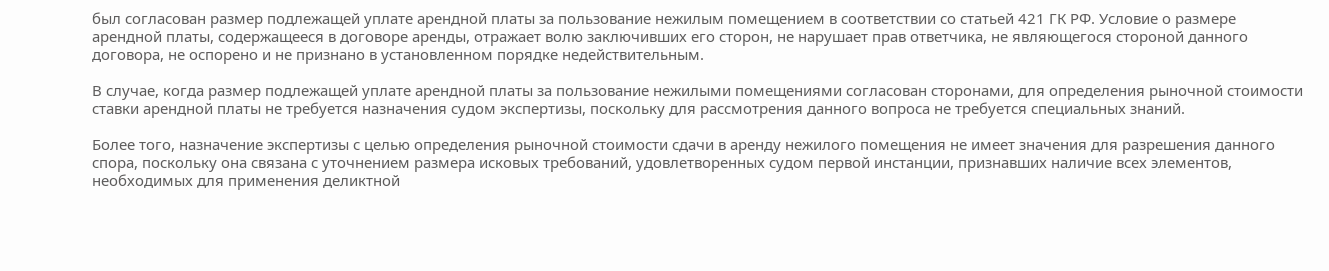был согласован размер подлежащей уплате арендной платы за пользование нежилым помещением в соответствии со статьей 421 ГК РФ. Условие о размере арендной платы, содержащееся в договоре аренды, отражает волю заключивших его сторон, не нарушает прав ответчика, не являющегося стороной данного договора, не оспорено и не признано в установленном порядке недействительным.

В случае, когда размер подлежащей уплате арендной платы за пользование нежилыми помещениями согласован сторонами, для определения рыночной стоимости ставки арендной платы не требуется назначения судом экспертизы, поскольку для рассмотрения данного вопроса не требуется специальных знаний.

Более того, назначение экспертизы с целью определения рыночной стоимости сдачи в аренду нежилого помещения не имеет значения для разрешения данного спора, поскольку она связана с уточнением размера исковых требований, удовлетворенных судом первой инстанции, признавших наличие всех элементов, необходимых для применения деликтной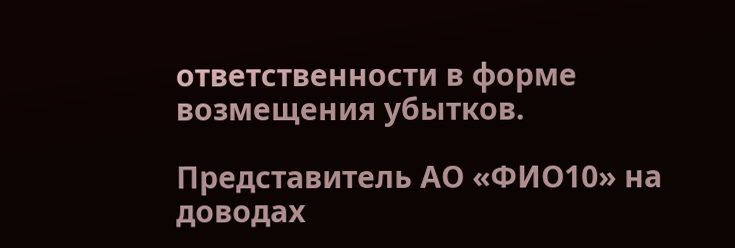ответственности в форме возмещения убытков.

Представитель АО «ФИО10» на доводах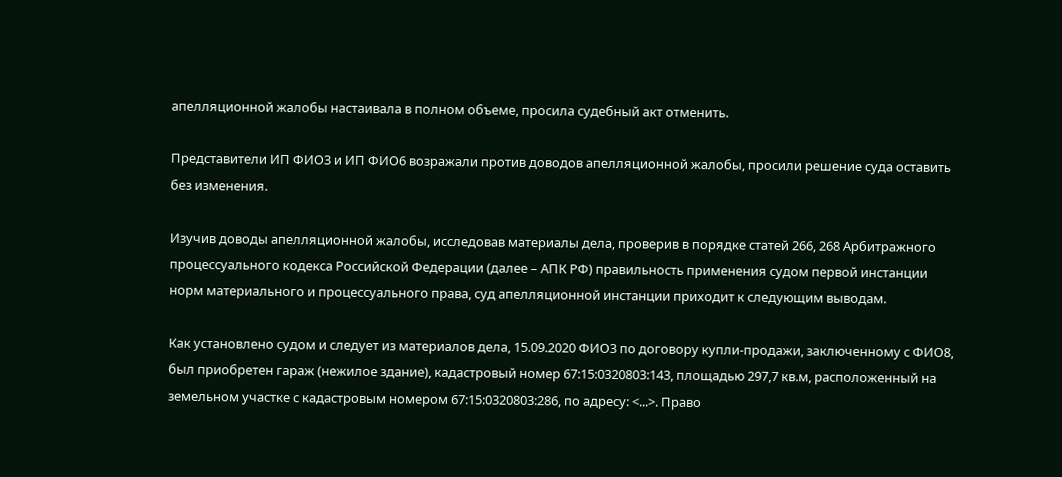апелляционной жалобы настаивала в полном объеме, просила судебный акт отменить.

Представители ИП ФИО3 и ИП ФИО6 возражали против доводов апелляционной жалобы, просили решение суда оставить без изменения.

Изучив доводы апелляционной жалобы, исследовав материалы дела, проверив в порядке статей 266, 268 Арбитражного процессуального кодекса Российской Федерации (далее – АПК РФ) правильность применения судом первой инстанции норм материального и процессуального права, суд апелляционной инстанции приходит к следующим выводам.

Как установлено судом и следует из материалов дела, 15.09.2020 ФИО3 по договору купли-продажи, заключенному с ФИО8, был приобретен гараж (нежилое здание), кадастровый номер 67:15:0320803:143, площадью 297,7 кв.м, расположенный на земельном участке с кадастровым номером 67:15:0320803:286, по адресу: <...>. Право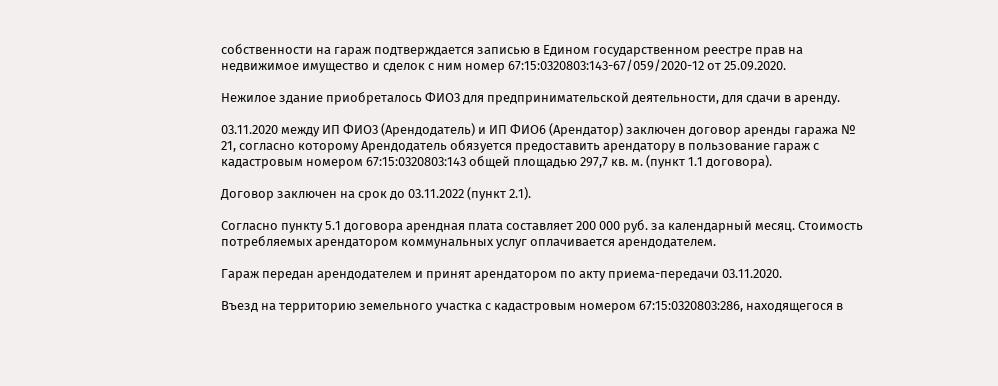собственности на гараж подтверждается записью в Едином государственном реестре прав на недвижимое имущество и сделок с ним номер 67:15:0320803:143-67/059/2020-12 от 25.09.2020.

Нежилое здание приобреталось ФИО3 для предпринимательской деятельности, для сдачи в аренду.

03.11.2020 между ИП ФИО3 (Арендодатель) и ИП ФИО6 (Арендатор) заключен договор аренды гаража № 21, согласно которому Арендодатель обязуется предоставить арендатору в пользование гараж с кадастровым номером 67:15:0320803:143 общей площадью 297,7 кв. м. (пункт 1.1 договора).

Договор заключен на срок до 03.11.2022 (пункт 2.1).

Согласно пункту 5.1 договора арендная плата составляет 200 000 руб. за календарный месяц. Стоимость потребляемых арендатором коммунальных услуг оплачивается арендодателем.

Гараж передан арендодателем и принят арендатором по акту приема-передачи 03.11.2020.

Въезд на территорию земельного участка с кадастровым номером 67:15:0320803:286, находящегося в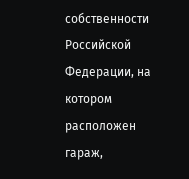собственности Российской Федерации, на котором расположен гараж,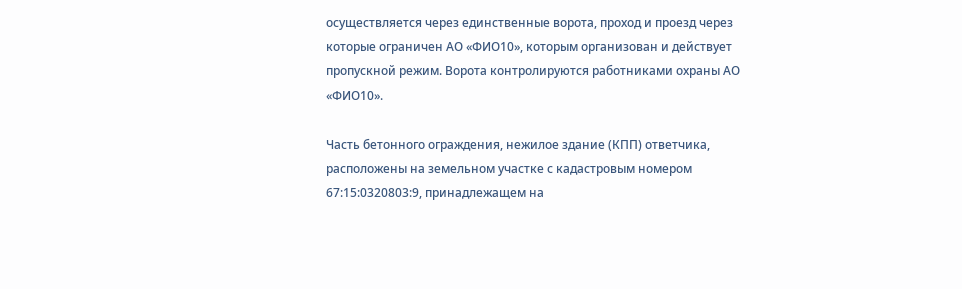осуществляется через единственные ворота, проход и проезд через которые ограничен АО «ФИО10», которым организован и действует пропускной режим. Ворота контролируются работниками охраны АО «ФИО10».

Часть бетонного ограждения, нежилое здание (КПП) ответчика, расположены на земельном участке с кадастровым номером 67:15:0320803:9, принадлежащем на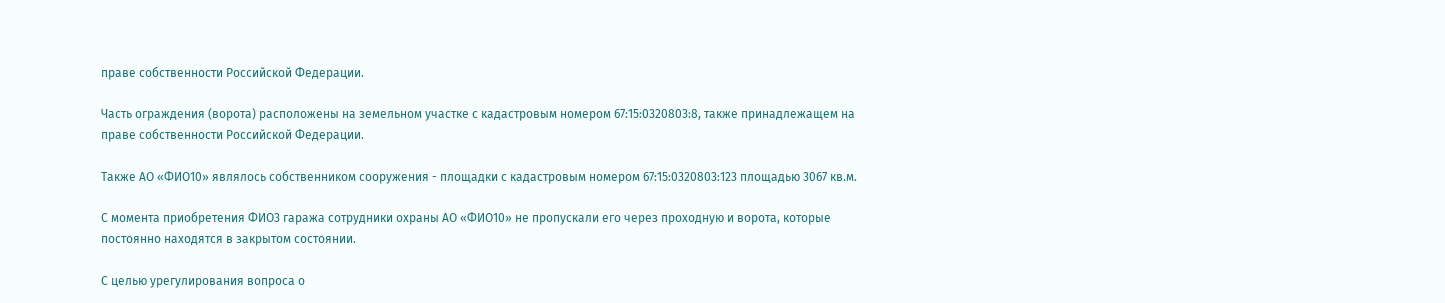праве собственности Российской Федерации.

Часть ограждения (ворота) расположены на земельном участке с кадастровым номером 67:15:0320803:8, также принадлежащем на праве собственности Российской Федерации.

Также АО «ФИО10» являлось собственником сооружения - площадки с кадастровым номером 67:15:0320803:123 площадью 3067 кв.м.

С момента приобретения ФИО3 гаража сотрудники охраны АО «ФИО10» не пропускали его через проходную и ворота, которые постоянно находятся в закрытом состоянии.

С целью урегулирования вопроса о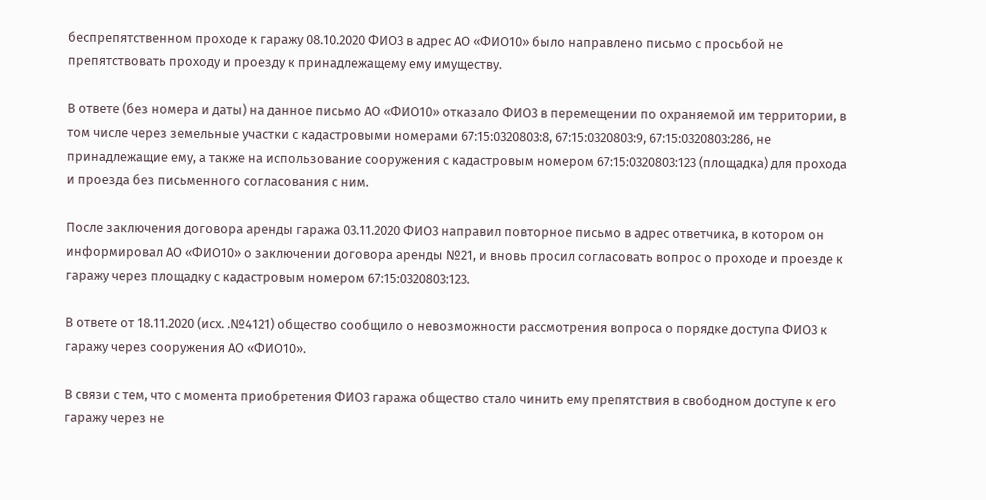беспрепятственном проходе к гаражу 08.10.2020 ФИО3 в адрес АО «ФИО10» было направлено письмо с просьбой не препятствовать проходу и проезду к принадлежащему ему имуществу.

В ответе (без номера и даты) на данное письмо АО «ФИО10» отказало ФИО3 в перемещении по охраняемой им территории, в том числе через земельные участки с кадастровыми номерами 67:15:0320803:8, 67:15:0320803:9, 67:15:0320803:286, не принадлежащие ему, а также на использование сооружения с кадастровым номером 67:15:0320803:123 (площадка) для прохода и проезда без письменного согласования с ним.

После заключения договора аренды гаража 03.11.2020 ФИО3 направил повторное письмо в адрес ответчика, в котором он информировал АО «ФИО10» о заключении договора аренды №21, и вновь просил согласовать вопрос о проходе и проезде к гаражу через площадку с кадастровым номером 67:15:0320803:123.

В ответе от 18.11.2020 (исх. .№4121) общество сообщило о невозможности рассмотрения вопроса о порядке доступа ФИО3 к гаражу через сооружения АО «ФИО10».

В связи с тем, что с момента приобретения ФИО3 гаража общество стало чинить ему препятствия в свободном доступе к его гаражу через не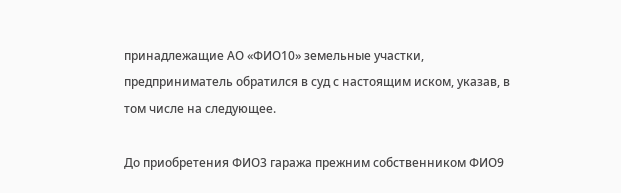принадлежащие АО «ФИО10» земельные участки, предприниматель обратился в суд с настоящим иском, указав, в том числе на следующее.

До приобретения ФИО3 гаража прежним собственником ФИО9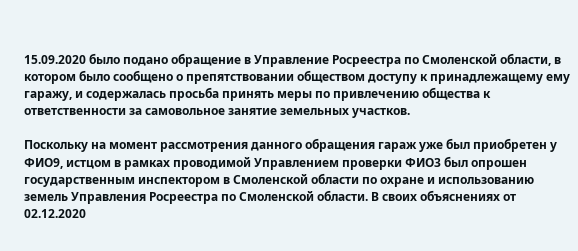15.09.2020 было подано обращение в Управление Росреестра по Смоленской области, в котором было сообщено о препятствовании обществом доступу к принадлежащему ему гаражу, и содержалась просьба принять меры по привлечению общества к ответственности за самовольное занятие земельных участков.

Поскольку на момент рассмотрения данного обращения гараж уже был приобретен у ФИО9, истцом в рамках проводимой Управлением проверки ФИО3 был опрошен государственным инспектором в Смоленской области по охране и использованию земель Управления Росреестра по Смоленской области. В своих объяснениях от 02.12.2020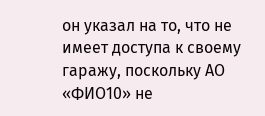он указал на то, что не имеет доступа к своему гаражу, поскольку АО «ФИО10» не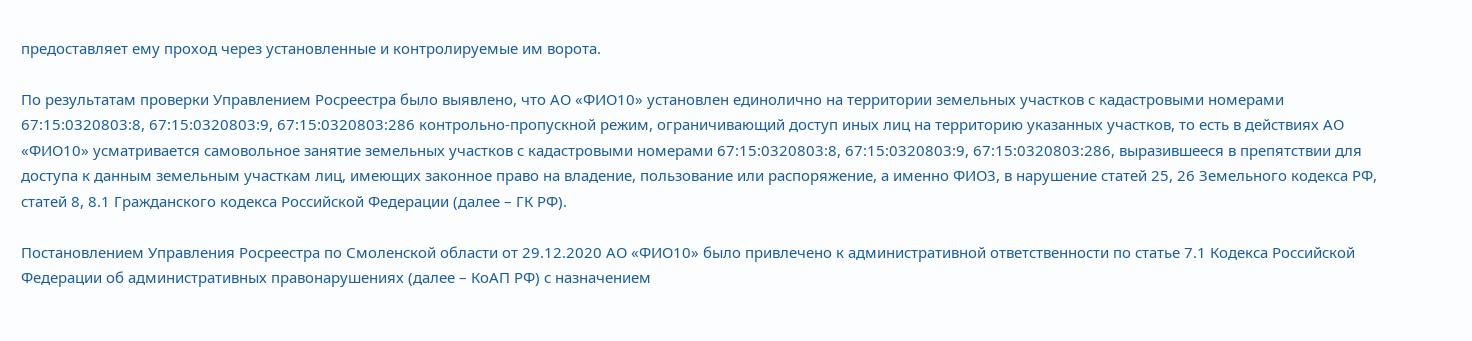предоставляет ему проход через установленные и контролируемые им ворота.

По результатам проверки Управлением Росреестра было выявлено, что АО «ФИО10» установлен единолично на территории земельных участков с кадастровыми номерами 67:15:0320803:8, 67:15:0320803:9, 67:15:0320803:286 контрольно-пропускной режим, ограничивающий доступ иных лиц на территорию указанных участков, то есть в действиях АО «ФИО10» усматривается самовольное занятие земельных участков с кадастровыми номерами 67:15:0320803:8, 67:15:0320803:9, 67:15:0320803:286, выразившееся в препятствии для доступа к данным земельным участкам лиц, имеющих законное право на владение, пользование или распоряжение, а именно ФИО3, в нарушение статей 25, 26 Земельного кодекса РФ, статей 8, 8.1 Гражданского кодекса Российской Федерации (далее – ГК РФ).

Постановлением Управления Росреестра по Смоленской области от 29.12.2020 АО «ФИО10» было привлечено к административной ответственности по статье 7.1 Кодекса Российской Федерации об административных правонарушениях (далее – КоАП РФ) с назначением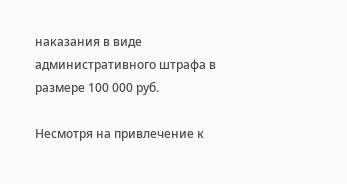наказания в виде административного штрафа в размере 100 000 руб.

Несмотря на привлечение к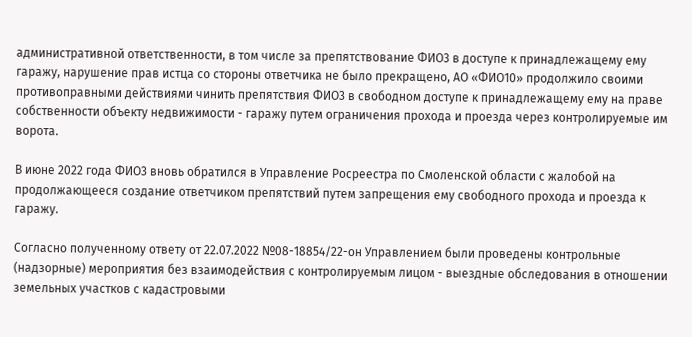административной ответственности, в том числе за препятствование ФИО3 в доступе к принадлежащему ему гаражу, нарушение прав истца со стороны ответчика не было прекращено, АО «ФИО10» продолжило своими противоправными действиями чинить препятствия ФИО3 в свободном доступе к принадлежащему ему на праве собственности объекту недвижимости - гаражу путем ограничения прохода и проезда через контролируемые им ворота.

В июне 2022 года ФИО3 вновь обратился в Управление Росреестра по Смоленской области с жалобой на продолжающееся создание ответчиком препятствий путем запрещения ему свободного прохода и проезда к гаражу.

Согласно полученному ответу от 22.07.2022 №08-18854/22-он Управлением были проведены контрольные (надзорные) мероприятия без взаимодействия с контролируемым лицом - выездные обследования в отношении земельных участков с кадастровыми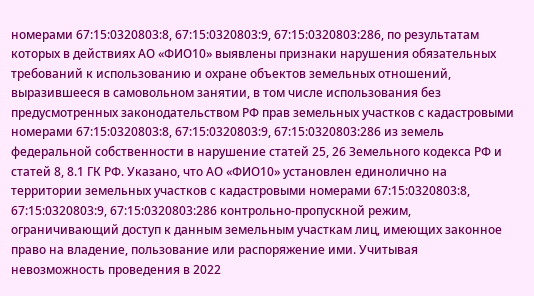номерами 67:15:0320803:8, 67:15:0320803:9, 67:15:0320803:286, по результатам которых в действиях АО «ФИО10» выявлены признаки нарушения обязательных требований к использованию и охране объектов земельных отношений, выразившееся в самовольном занятии, в том числе использования без предусмотренных законодательством РФ прав земельных участков с кадастровыми номерами 67:15:0320803:8, 67:15:0320803:9, 67:15:0320803:286 из земель федеральной собственности в нарушение статей 25, 26 Земельного кодекса РФ и статей 8, 8.1 ГК РФ. Указано, что АО «ФИО10» установлен единолично на территории земельных участков с кадастровыми номерами 67:15:0320803:8, 67:15:0320803:9, 67:15:0320803:286 контрольно-пропускной режим, ограничивающий доступ к данным земельным участкам лиц, имеющих законное право на владение, пользование или распоряжение ими. Учитывая невозможность проведения в 2022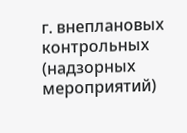г. внеплановых контрольных (надзорных мероприятий)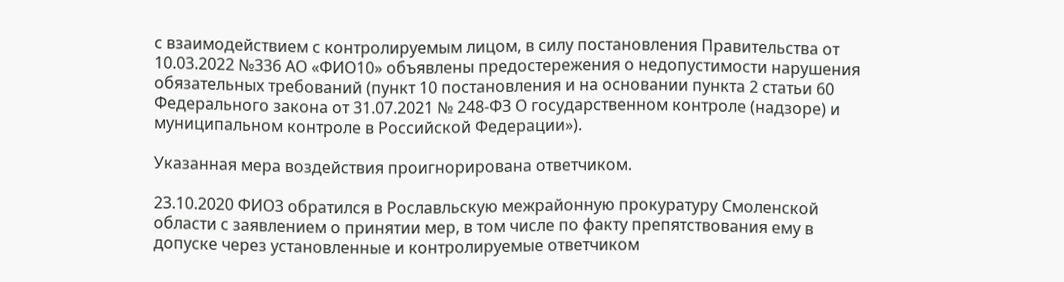с взаимодействием с контролируемым лицом, в силу постановления Правительства от 10.03.2022 №336 АО «ФИО10» объявлены предостережения о недопустимости нарушения обязательных требований (пункт 10 постановления и на основании пункта 2 статьи 60 Федерального закона от 31.07.2021 № 248-ФЗ О государственном контроле (надзоре) и муниципальном контроле в Российской Федерации»).

Указанная мера воздействия проигнорирована ответчиком.

23.10.2020 ФИО3 обратился в Рославльскую межрайонную прокуратуру Смоленской области с заявлением о принятии мер, в том числе по факту препятствования ему в допуске через установленные и контролируемые ответчиком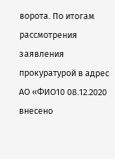ворота. По итогам рассмотрения заявления прокуратурой в адрес АО «ФИО10 08.12.2020 внесено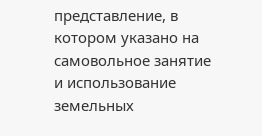представление, в котором указано на самовольное занятие и использование земельных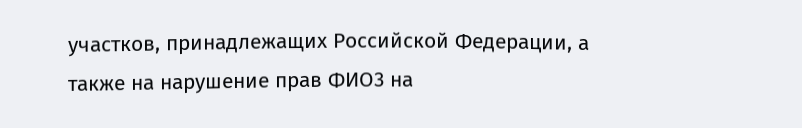участков, принадлежащих Российской Федерации, а также на нарушение прав ФИО3 на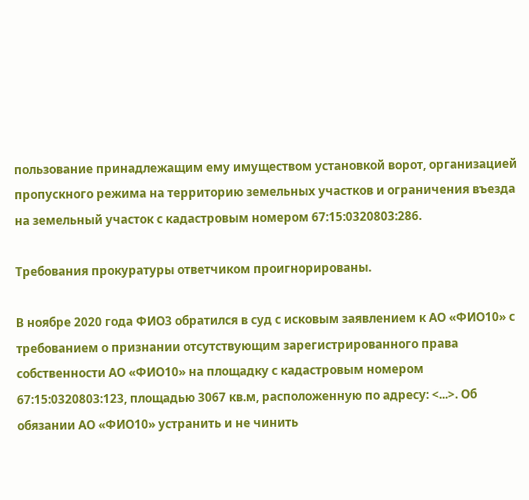пользование принадлежащим ему имуществом установкой ворот, организацией пропускного режима на территорию земельных участков и ограничения въезда на земельный участок с кадастровым номером 67:15:0320803:286.

Требования прокуратуры ответчиком проигнорированы.

В ноябре 2020 года ФИО3 обратился в суд с исковым заявлением к АО «ФИО10» с требованием о признании отсутствующим зарегистрированного права собственности АО «ФИО10» на площадку с кадастровым номером 67:15:0320803:123, площадью 3067 кв.м, расположенную по адресу: <...>. Об обязании АО «ФИО10» устранить и не чинить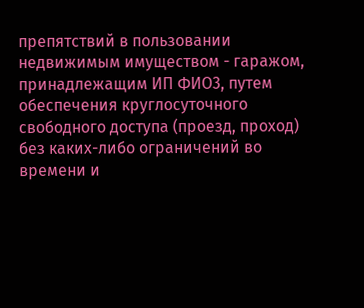препятствий в пользовании недвижимым имуществом - гаражом, принадлежащим ИП ФИО3, путем обеспечения круглосуточного свободного доступа (проезд, проход) без каких-либо ограничений во времени и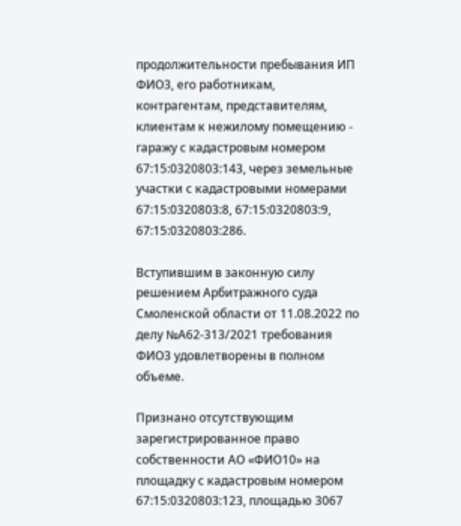продолжительности пребывания ИП ФИО3, его работникам, контрагентам, представителям, клиентам к нежилому помещению - гаражу с кадастровым номером 67:15:0320803:143, через земельные участки с кадастровыми номерами 67:15:0320803:8, 67:15:0320803:9, 67:15:0320803:286.

Вступившим в законную силу решением Арбитражного суда Смоленской области от 11.08.2022 по делу №А62-313/2021 требования ФИО3 удовлетворены в полном объеме.

Признано отсутствующим зарегистрированное право собственности АО «ФИО10» на площадку с кадастровым номером 67:15:0320803:123, площадью 3067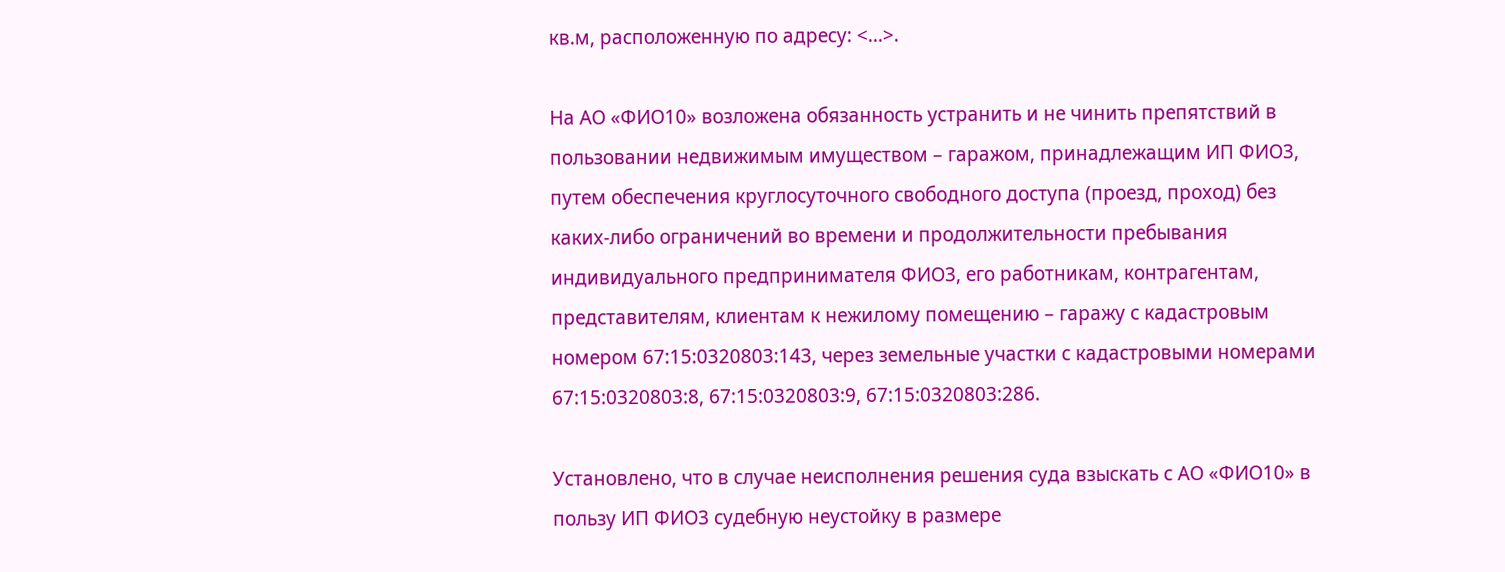кв.м, расположенную по адресу: <...>.

На АО «ФИО10» возложена обязанность устранить и не чинить препятствий в пользовании недвижимым имуществом – гаражом, принадлежащим ИП ФИО3, путем обеспечения круглосуточного свободного доступа (проезд, проход) без каких-либо ограничений во времени и продолжительности пребывания индивидуального предпринимателя ФИО3, его работникам, контрагентам, представителям, клиентам к нежилому помещению – гаражу с кадастровым номером 67:15:0320803:143, через земельные участки с кадастровыми номерами 67:15:0320803:8, 67:15:0320803:9, 67:15:0320803:286.

Установлено, что в случае неисполнения решения суда взыскать с АО «ФИО10» в пользу ИП ФИО3 судебную неустойку в размере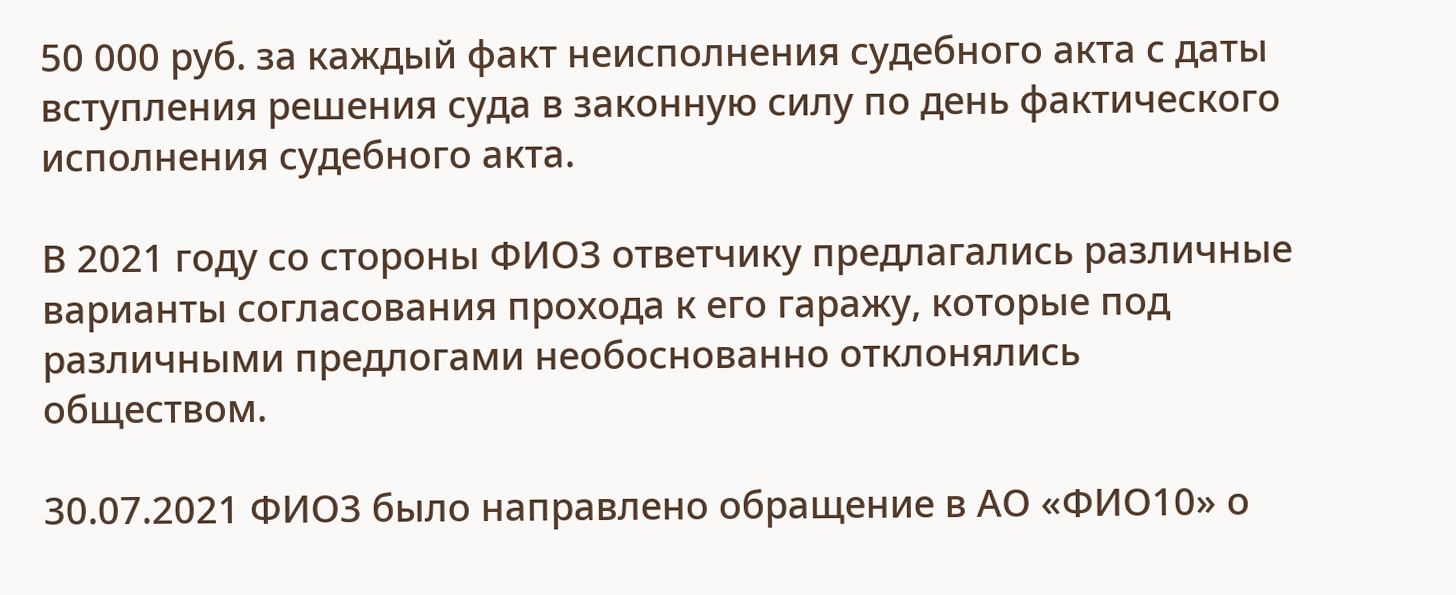50 000 руб. за каждый факт неисполнения судебного акта с даты вступления решения суда в законную силу по день фактического исполнения судебного акта.

В 2021 году со стороны ФИО3 ответчику предлагались различные варианты согласования прохода к его гаражу, которые под различными предлогами необоснованно отклонялись обществом.

30.07.2021 ФИО3 было направлено обращение в АО «ФИО10» о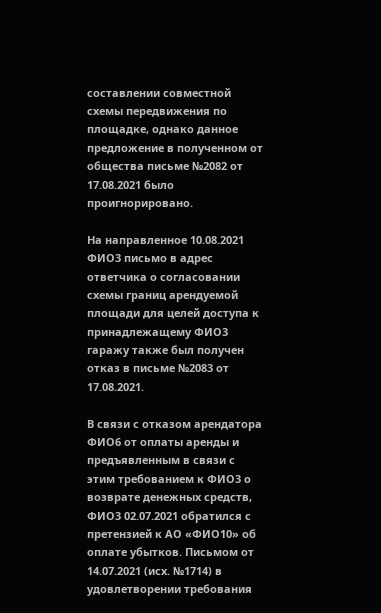составлении совместной схемы передвижения по площадке, однако данное предложение в полученном от общества письме №2082 от 17.08.2021 было проигнорировано.

На направленное 10.08.2021 ФИО3 письмо в адрес ответчика о согласовании схемы границ арендуемой площади для целей доступа к принадлежащему ФИО3 гаражу также был получен отказ в письме №2083 от 17.08.2021.

В связи с отказом арендатора ФИО6 от оплаты аренды и предъявленным в связи с этим требованием к ФИО3 о возврате денежных средств, ФИО3 02.07.2021 обратился с претензией к АО «ФИО10» об оплате убытков. Письмом от 14.07.2021 (исх. №1714) в удовлетворении требования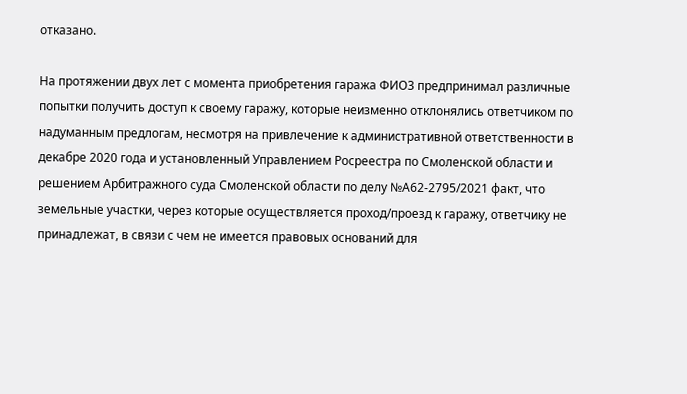отказано.

На протяжении двух лет с момента приобретения гаража ФИО3 предпринимал различные попытки получить доступ к своему гаражу, которые неизменно отклонялись ответчиком по надуманным предлогам, несмотря на привлечение к административной ответственности в декабре 2020 года и установленный Управлением Росреестра по Смоленской области и решением Арбитражного суда Смоленской области по делу №А62-2795/2021 факт, что земельные участки, через которые осуществляется проход/проезд к гаражу, ответчику не принадлежат, в связи с чем не имеется правовых оснований для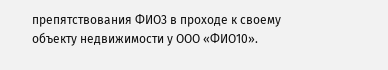препятствования ФИО3 в проходе к своему объекту недвижимости у ООО «ФИО10».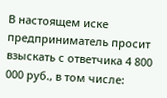В настоящем иске предприниматель просит взыскать с ответчика 4 800 000 руб., в том числе: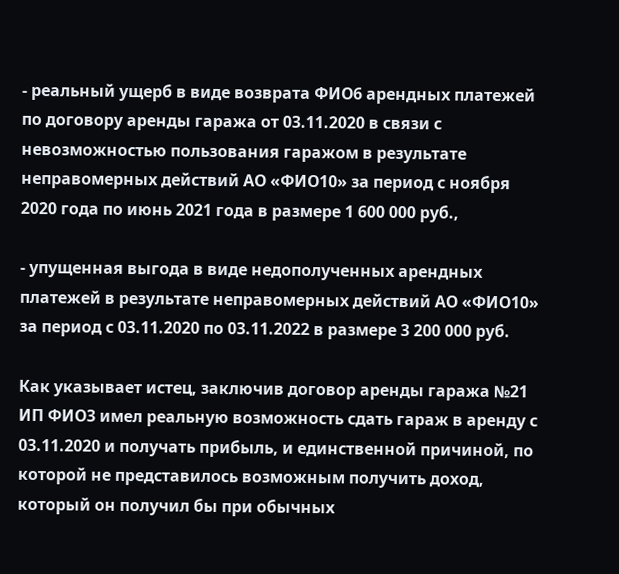- реальный ущерб в виде возврата ФИО6 арендных платежей по договору аренды гаража от 03.11.2020 в связи с невозможностью пользования гаражом в результате неправомерных действий АО «ФИО10» за период с ноября 2020 года по июнь 2021 года в размере 1 600 000 руб.,

- упущенная выгода в виде недополученных арендных платежей в результате неправомерных действий АО «ФИО10» за период с 03.11.2020 по 03.11.2022 в размере 3 200 000 руб.

Как указывает истец, заключив договор аренды гаража №21 ИП ФИО3 имел реальную возможность сдать гараж в аренду с 03.11.2020 и получать прибыль, и единственной причиной, по которой не представилось возможным получить доход, который он получил бы при обычных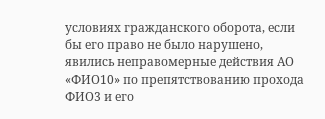условиях гражданского оборота, если бы его право не было нарушено, явились неправомерные действия АО «ФИО10» по препятствованию прохода ФИО3 и его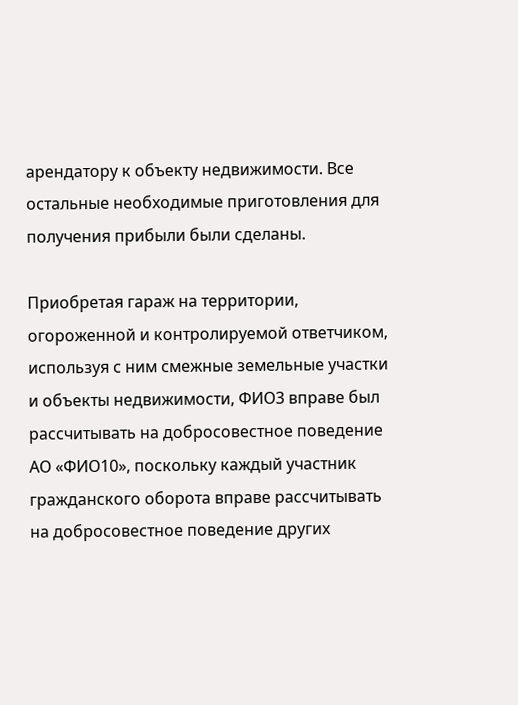арендатору к объекту недвижимости. Все остальные необходимые приготовления для получения прибыли были сделаны.

Приобретая гараж на территории, огороженной и контролируемой ответчиком, используя с ним смежные земельные участки и объекты недвижимости, ФИО3 вправе был рассчитывать на добросовестное поведение АО «ФИО10», поскольку каждый участник гражданского оборота вправе рассчитывать на добросовестное поведение других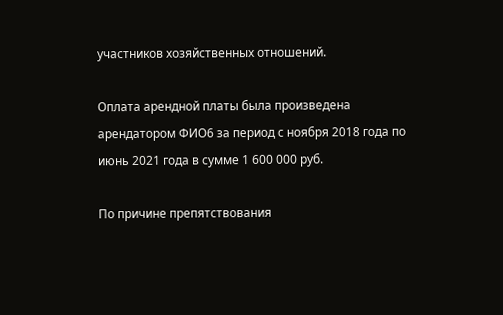участников хозяйственных отношений.

Оплата арендной платы была произведена арендатором ФИО6 за период с ноября 2018 года по июнь 2021 года в сумме 1 600 000 руб.

По причине препятствования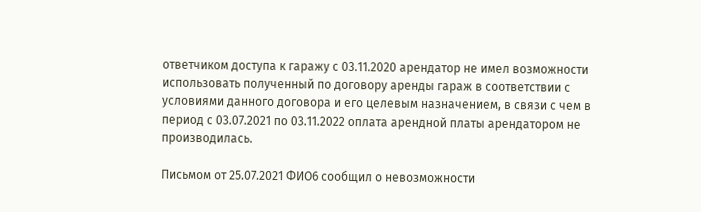ответчиком доступа к гаражу с 03.11.2020 арендатор не имел возможности использовать полученный по договору аренды гараж в соответствии с условиями данного договора и его целевым назначением, в связи с чем в период с 03.07.2021 по 03.11.2022 оплата арендной платы арендатором не производилась.

Письмом от 25.07.2021 ФИО6 сообщил о невозможности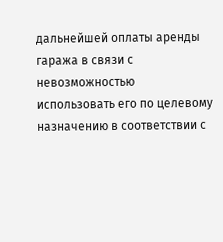дальнейшей оплаты аренды гаража в связи с невозможностью использовать его по целевому назначению в соответствии с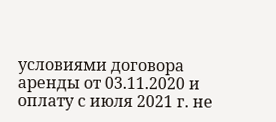условиями договора аренды от 03.11.2020 и оплату с июля 2021 г. не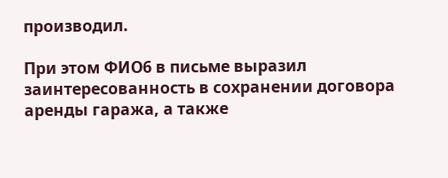производил.

При этом ФИО6 в письме выразил заинтересованность в сохранении договора аренды гаража, а также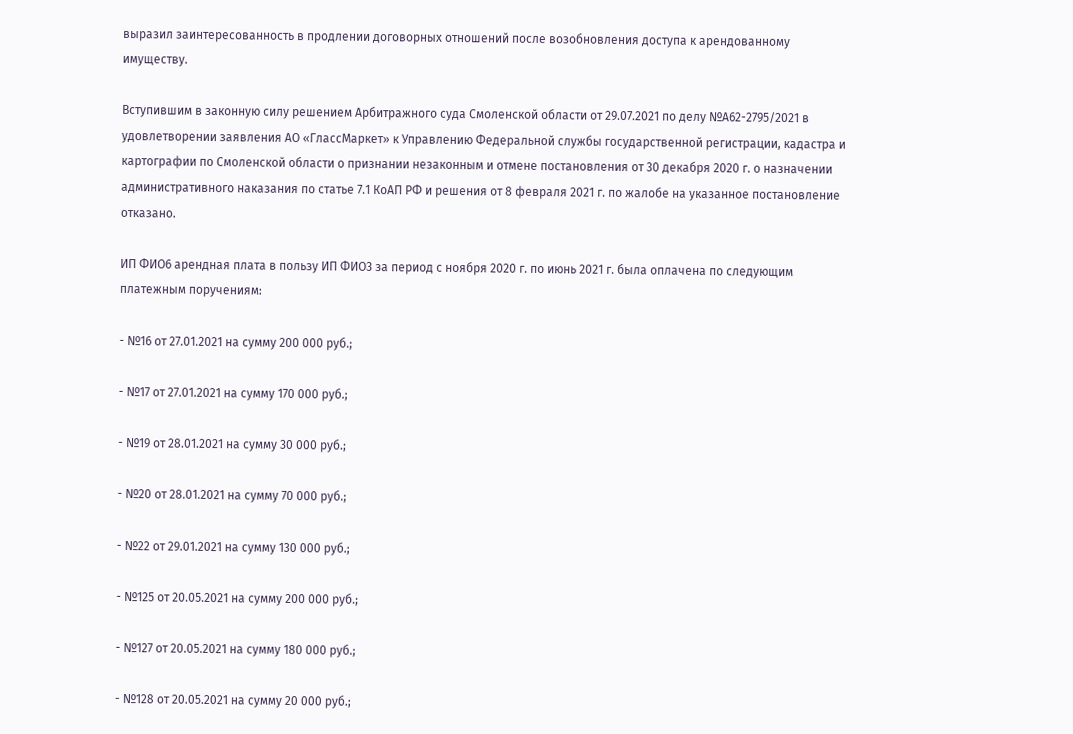выразил заинтересованность в продлении договорных отношений после возобновления доступа к арендованному имуществу.

Вступившим в законную силу решением Арбитражного суда Смоленской области от 29.07.2021 по делу №А62-2795/2021 в удовлетворении заявления АО «ГлассМаркет» к Управлению Федеральной службы государственной регистрации, кадастра и картографии по Смоленской области о признании незаконным и отмене постановления от 30 декабря 2020 г. о назначении административного наказания по статье 7.1 КоАП РФ и решения от 8 февраля 2021 г. по жалобе на указанное постановление отказано.

ИП ФИО6 арендная плата в пользу ИП ФИО3 за период с ноября 2020 г. по июнь 2021 г. была оплачена по следующим платежным поручениям:

- №16 от 27.01.2021 на сумму 200 000 руб.;

- №17 от 27.01.2021 на сумму 170 000 руб.;

- №19 от 28.01.2021 на сумму 30 000 руб.;

- №20 от 28.01.2021 на сумму 70 000 руб.;

- №22 от 29.01.2021 на сумму 130 000 руб.;

- №125 от 20.05.2021 на сумму 200 000 руб.;

- №127 от 20.05.2021 на сумму 180 000 руб.;

- №128 от 20.05.2021 на сумму 20 000 руб.;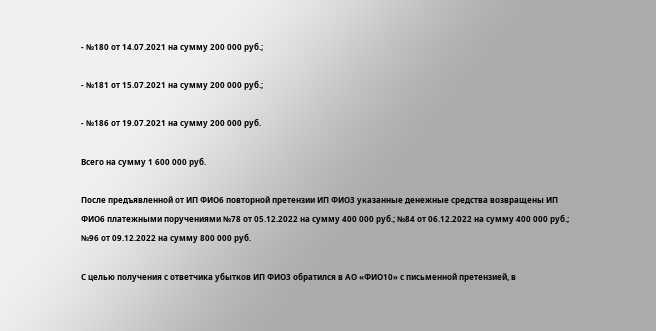- №180 от 14.07.2021 на сумму 200 000 руб.;

- №181 от 15.07.2021 на сумму 200 000 руб.;

- №186 от 19.07.2021 на сумму 200 000 руб.

Всего на сумму 1 600 000 руб.

После предъявленной от ИП ФИО6 повторной претензии ИП ФИО3 указанные денежные средства возвращены ИП ФИО6 платежными поручениями №78 от 05.12.2022 на сумму 400 000 руб.; №84 от 06.12.2022 на сумму 400 000 руб.; №96 от 09.12.2022 на сумму 800 000 руб.

С целью получения с ответчика убытков ИП ФИО3 обратился в АО «ФИО10» с письменной претензией, в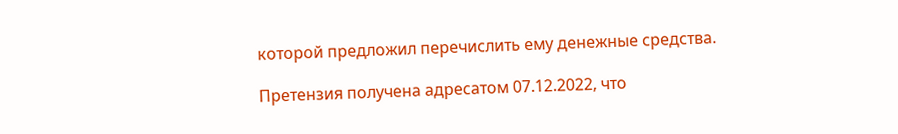которой предложил перечислить ему денежные средства.

Претензия получена адресатом 07.12.2022, что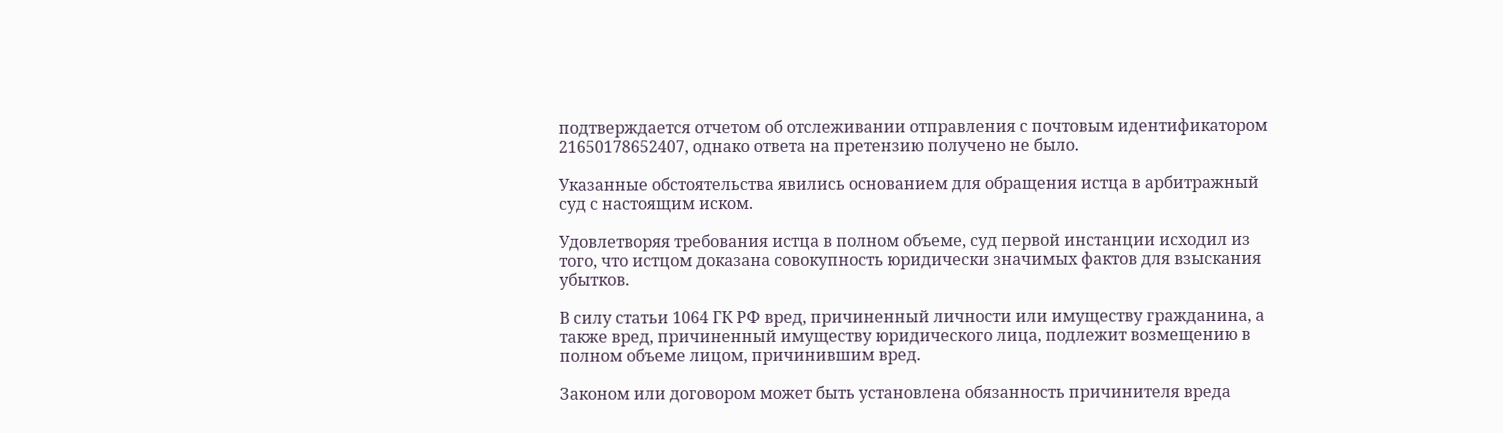подтверждается отчетом об отслеживании отправления с почтовым идентификатором 21650178652407, однако ответа на претензию получено не было.

Указанные обстоятельства явились основанием для обращения истца в арбитражный суд с настоящим иском.

Удовлетворяя требования истца в полном объеме, суд первой инстанции исходил из того, что истцом доказана совокупность юридически значимых фактов для взыскания убытков.

В силу статьи 1064 ГК РФ вред, причиненный личности или имуществу гражданина, а также вред, причиненный имуществу юридического лица, подлежит возмещению в полном объеме лицом, причинившим вред.

Законом или договором может быть установлена обязанность причинителя вреда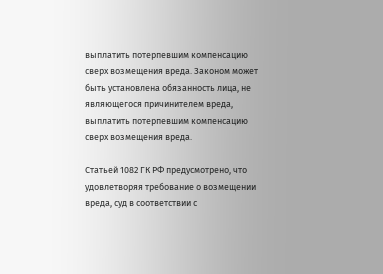выплатить потерпевшим компенсацию сверх возмещения вреда. Законом может быть установлена обязанность лица, не являющегося причинителем вреда, выплатить потерпевшим компенсацию сверх возмещения вреда.

Статьей 1082 ГК РФ предусмотрено, что удовлетворяя требование о возмещении вреда, суд в соответствии с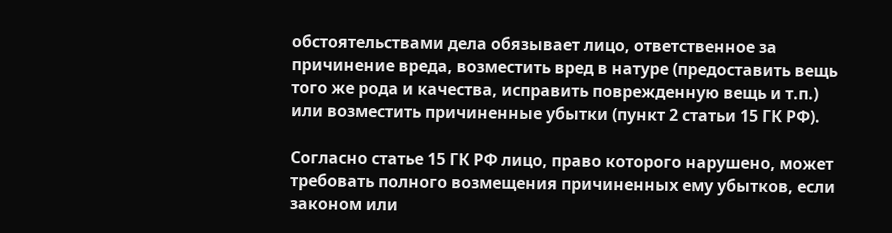обстоятельствами дела обязывает лицо, ответственное за причинение вреда, возместить вред в натуре (предоставить вещь того же рода и качества, исправить поврежденную вещь и т.п.) или возместить причиненные убытки (пункт 2 статьи 15 ГК РФ).

Согласно статье 15 ГК РФ лицо, право которого нарушено, может требовать полного возмещения причиненных ему убытков, если законом или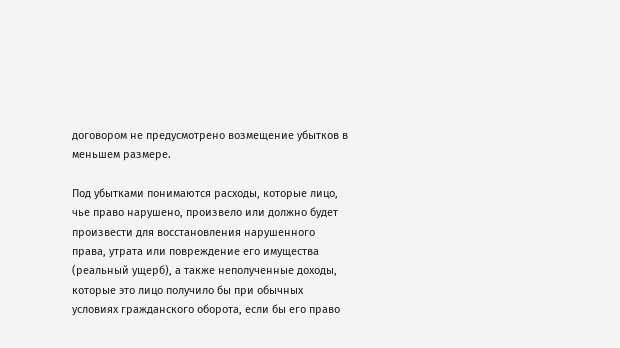договором не предусмотрено возмещение убытков в меньшем размере.

Под убытками понимаются расходы, которые лицо, чье право нарушено, произвело или должно будет произвести для восстановления нарушенного права, утрата или повреждение его имущества (реальный ущерб), а также неполученные доходы, которые это лицо получило бы при обычных условиях гражданского оборота, если бы его право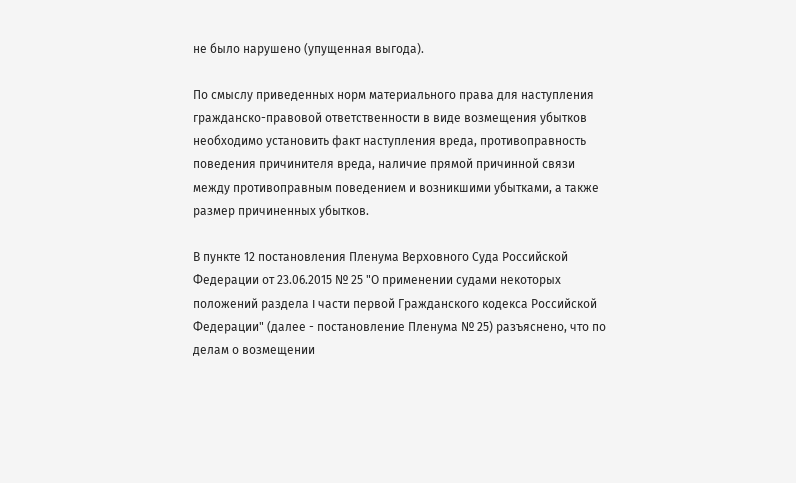не было нарушено (упущенная выгода).

По смыслу приведенных норм материального права для наступления гражданско-правовой ответственности в виде возмещения убытков необходимо установить факт наступления вреда, противоправность поведения причинителя вреда, наличие прямой причинной связи между противоправным поведением и возникшими убытками, а также размер причиненных убытков.

В пункте 12 постановления Пленума Верховного Суда Российской Федерации от 23.06.2015 № 25 "О применении судами некоторых положений раздела I части первой Гражданского кодекса Российской Федерации" (далее - постановление Пленума № 25) разъяснено, что по делам о возмещении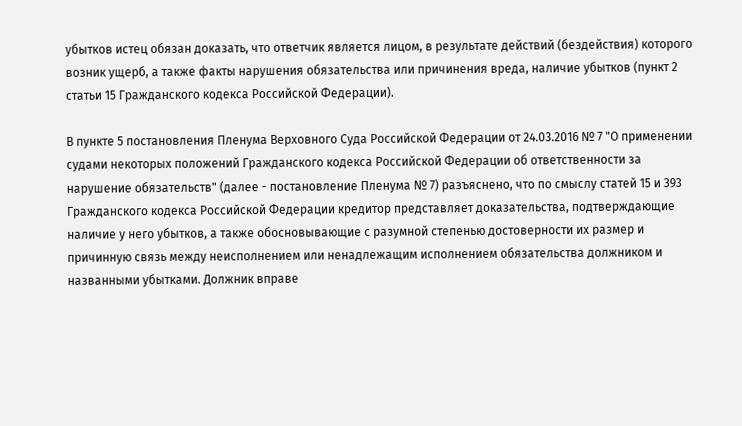убытков истец обязан доказать, что ответчик является лицом, в результате действий (бездействия) которого возник ущерб, а также факты нарушения обязательства или причинения вреда, наличие убытков (пункт 2 статьи 15 Гражданского кодекса Российской Федерации).

В пункте 5 постановления Пленума Верховного Суда Российской Федерации от 24.03.2016 № 7 "О применении судами некоторых положений Гражданского кодекса Российской Федерации об ответственности за нарушение обязательств" (далее - постановление Пленума № 7) разъяснено, что по смыслу статей 15 и 393 Гражданского кодекса Российской Федерации кредитор представляет доказательства, подтверждающие наличие у него убытков, а также обосновывающие с разумной степенью достоверности их размер и причинную связь между неисполнением или ненадлежащим исполнением обязательства должником и названными убытками. Должник вправе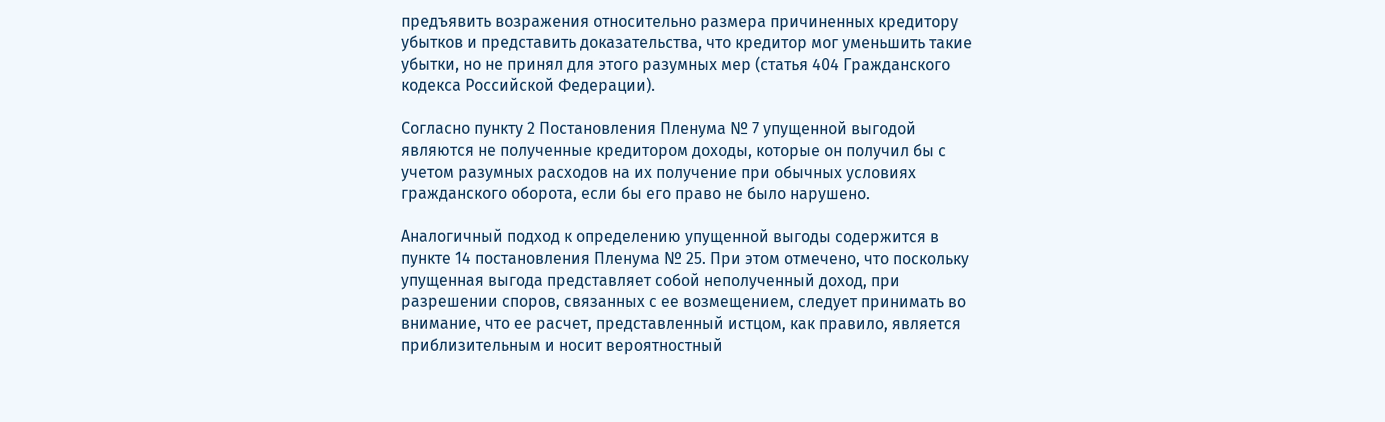предъявить возражения относительно размера причиненных кредитору убытков и представить доказательства, что кредитор мог уменьшить такие убытки, но не принял для этого разумных мер (статья 404 Гражданского кодекса Российской Федерации).

Согласно пункту 2 Постановления Пленума № 7 упущенной выгодой являются не полученные кредитором доходы, которые он получил бы с учетом разумных расходов на их получение при обычных условиях гражданского оборота, если бы его право не было нарушено.

Аналогичный подход к определению упущенной выгоды содержится в пункте 14 постановления Пленума № 25. При этом отмечено, что поскольку упущенная выгода представляет собой неполученный доход, при разрешении споров, связанных с ее возмещением, следует принимать во внимание, что ее расчет, представленный истцом, как правило, является приблизительным и носит вероятностный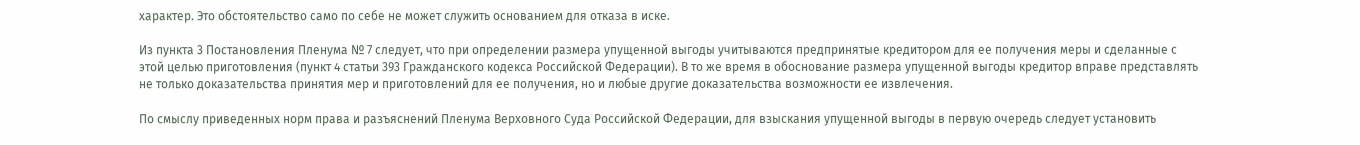характер. Это обстоятельство само по себе не может служить основанием для отказа в иске.

Из пункта 3 Постановления Пленума № 7 следует, что при определении размера упущенной выгоды учитываются предпринятые кредитором для ее получения меры и сделанные с этой целью приготовления (пункт 4 статьи 393 Гражданского кодекса Российской Федерации). В то же время в обоснование размера упущенной выгоды кредитор вправе представлять не только доказательства принятия мер и приготовлений для ее получения, но и любые другие доказательства возможности ее извлечения.

По смыслу приведенных норм права и разъяснений Пленума Верховного Суда Российской Федерации, для взыскания упущенной выгоды в первую очередь следует установить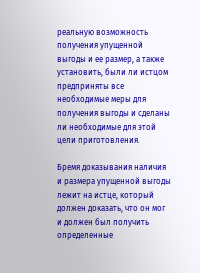реальную возможность получения упущенной выгоды и ее размер, а также установить, были ли истцом предприняты все необходимые меры для получения выгоды и сделаны ли необходимые для этой цели приготовления.

Бремя доказывания наличия и размера упущенной выгоды лежит на истце, который должен доказать, что он мог и должен был получить определенные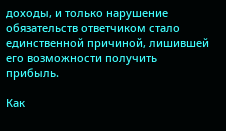доходы, и только нарушение обязательств ответчиком стало единственной причиной, лишившей его возможности получить прибыль.

Как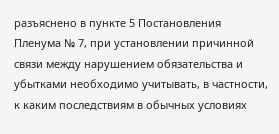разъяснено в пункте 5 Постановления Пленума № 7, при установлении причинной связи между нарушением обязательства и убытками необходимо учитывать, в частности, к каким последствиям в обычных условиях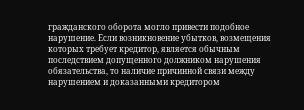гражданского оборота могло привести подобное нарушение. Если возникновение убытков, возмещения которых требует кредитор, является обычным последствием допущенного должником нарушения обязательства, то наличие причинной связи между нарушением и доказанными кредитором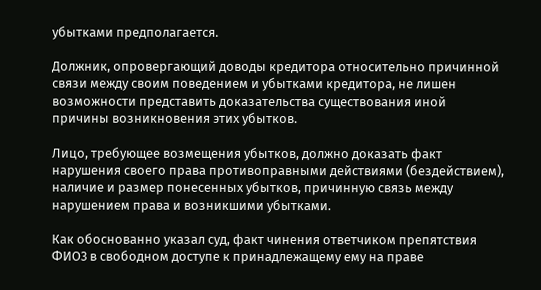убытками предполагается.

Должник, опровергающий доводы кредитора относительно причинной связи между своим поведением и убытками кредитора, не лишен возможности представить доказательства существования иной причины возникновения этих убытков.

Лицо, требующее возмещения убытков, должно доказать факт нарушения своего права противоправными действиями (бездействием), наличие и размер понесенных убытков, причинную связь между нарушением права и возникшими убытками.

Как обоснованно указал суд, факт чинения ответчиком препятствия ФИО3 в свободном доступе к принадлежащему ему на праве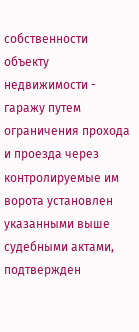собственности объекту недвижимости - гаражу путем ограничения прохода и проезда через контролируемые им ворота установлен указанными выше судебными актами, подтвержден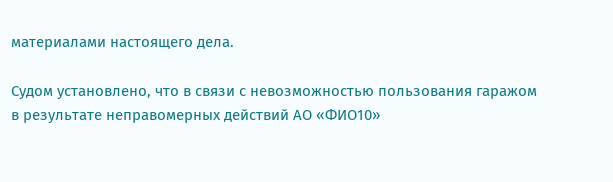материалами настоящего дела.

Судом установлено, что в связи с невозможностью пользования гаражом в результате неправомерных действий АО «ФИО10»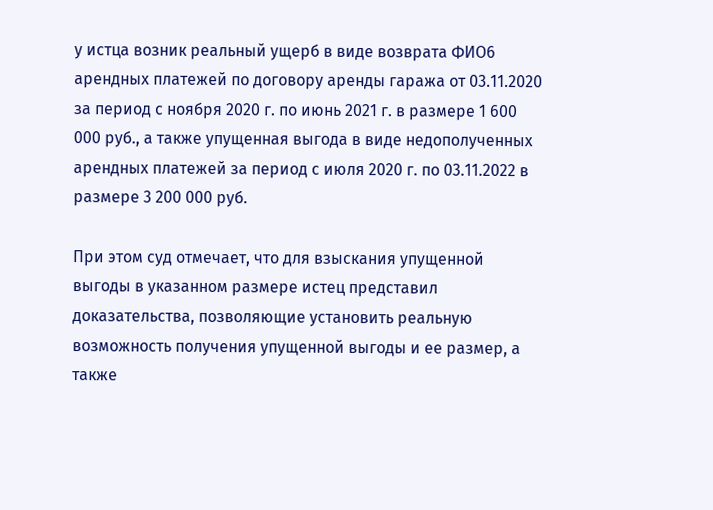у истца возник реальный ущерб в виде возврата ФИО6 арендных платежей по договору аренды гаража от 03.11.2020 за период с ноября 2020 г. по июнь 2021 г. в размере 1 600 000 руб., а также упущенная выгода в виде недополученных арендных платежей за период с июля 2020 г. по 03.11.2022 в размере 3 200 000 руб.

При этом суд отмечает, что для взыскания упущенной выгоды в указанном размере истец представил доказательства, позволяющие установить реальную возможность получения упущенной выгоды и ее размер, а также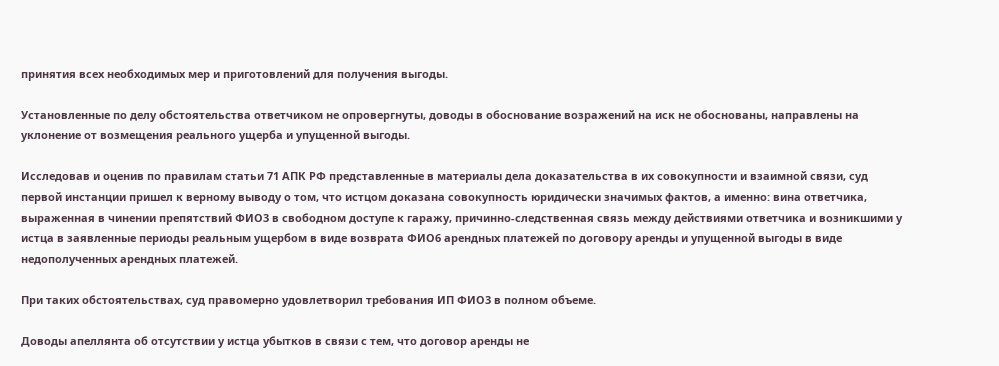принятия всех необходимых мер и приготовлений для получения выгоды.

Установленные по делу обстоятельства ответчиком не опровергнуты, доводы в обоснование возражений на иск не обоснованы, направлены на уклонение от возмещения реального ущерба и упущенной выгоды.

Исследовав и оценив по правилам статьи 71 АПК РФ представленные в материалы дела доказательства в их совокупности и взаимной связи, суд первой инстанции пришел к верному выводу о том, что истцом доказана совокупность юридически значимых фактов, а именно: вина ответчика, выраженная в чинении препятствий ФИО3 в свободном доступе к гаражу, причинно-следственная связь между действиями ответчика и возникшими у истца в заявленные периоды реальным ущербом в виде возврата ФИО6 арендных платежей по договору аренды и упущенной выгоды в виде недополученных арендных платежей.

При таких обстоятельствах, суд правомерно удовлетворил требования ИП ФИО3 в полном объеме.

Доводы апеллянта об отсутствии у истца убытков в связи с тем, что договор аренды не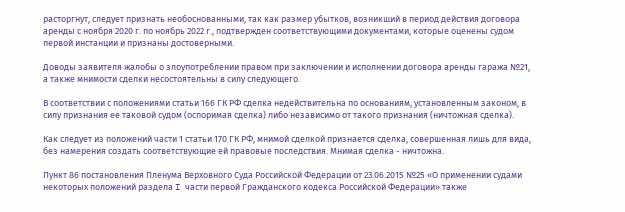расторгнут, следует признать необоснованными, так как размер убытков, возникший в период действия договора аренды с ноября 2020 г. по ноябрь 2022 г., подтвержден соответствующими документами, которые оценены судом первой инстанции и признаны достоверными.

Доводы заявителя жалобы о злоупотреблении правом при заключении и исполнении договора аренды гаража №21, а также мнимости сделки несостоятельны в силу следующего.

В соответствии с положениями статьи 166 ГК РФ сделка недействительна по основаниям, установленным законом, в силу признания ее таковой судом (оспоримая сделка) либо независимо от такого признания (ничтожная сделка).

Как следует из положений части 1 статьи 170 ГК РФ, мнимой сделкой признается сделка, совершенная лишь для вида, без намерения создать соответствующие ей правовые последствия. Мнимая сделка - ничтожна.

Пункт 86 постановления Пленума Верховного Суда Российской Федерации от 23.06.2015 №25 «О применении судами некоторых положений раздела I части первой Гражданского кодекса Российской Федерации» также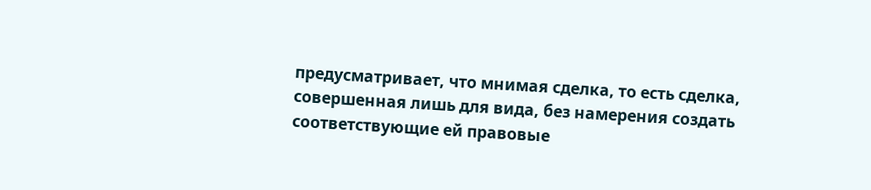предусматривает, что мнимая сделка, то есть сделка, совершенная лишь для вида, без намерения создать соответствующие ей правовые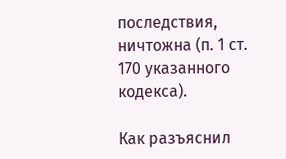последствия, ничтожна (п. 1 ст. 170 указанного кодекса).

Как разъяснил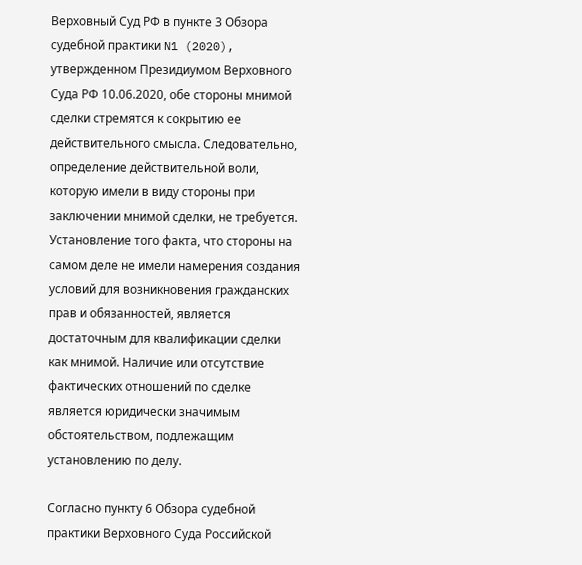Верховный Суд РФ в пункте 3 Обзора судебной практики N1 (2020), утвержденном Президиумом Верховного Суда РФ 10.06.2020, обе стороны мнимой сделки стремятся к сокрытию ее действительного смысла. Следовательно, определение действительной воли, которую имели в виду стороны при заключении мнимой сделки, не требуется. Установление того факта, что стороны на самом деле не имели намерения создания условий для возникновения гражданских прав и обязанностей, является достаточным для квалификации сделки как мнимой. Наличие или отсутствие фактических отношений по сделке является юридически значимым обстоятельством, подлежащим установлению по делу.

Согласно пункту 6 Обзора судебной практики Верховного Суда Российской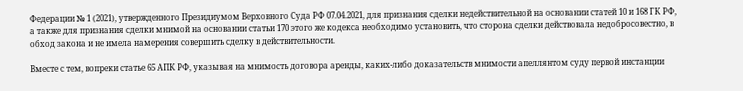Федерации № 1 (2021), утвержденного Президиумом Верховного Суда РФ 07.04.2021, для признания сделки недействительной на основании статей 10 и 168 ГК РФ, а также для признания сделки мнимой на основании статьи 170 этого же кодекса необходимо установить, что сторона сделки действовала недобросовестно, в обход закона и не имела намерения совершить сделку в действительности.

Вместе с тем, вопреки статье 65 АПК РФ, указывая на мнимость договора аренды, каких-либо доказательств мнимости апеллянтом суду первой инстанции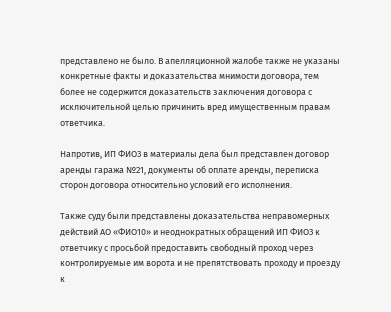представлено не было. В апелляционной жалобе также не указаны конкретные факты и доказательства мнимости договора, тем более не содержится доказательств заключения договора с исключительной целью причинить вред имущественным правам ответчика.

Напротив, ИП ФИО3 в материалы дела был представлен договор аренды гаража №21, документы об оплате аренды, переписка сторон договора относительно условий его исполнения.

Также суду были представлены доказательства неправомерных действий АО «ФИО10» и неоднократных обращений ИП ФИО3 к ответчику с просьбой предоставить свободный проход через контролируемые им ворота и не препятствовать проходу и проезду к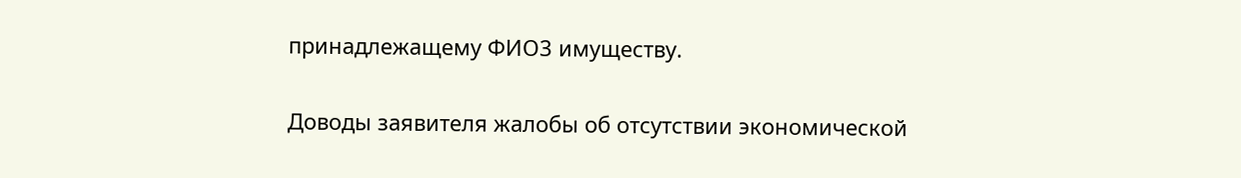принадлежащему ФИО3 имуществу.

Доводы заявителя жалобы об отсутствии экономической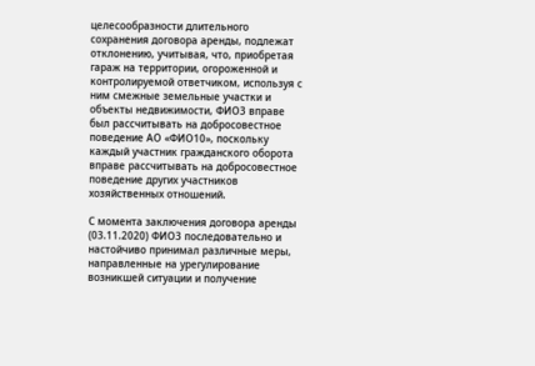целесообразности длительного сохранения договора аренды, подлежат отклонению, учитывая, что, приобретая гараж на территории, огороженной и контролируемой ответчиком, используя с ним смежные земельные участки и объекты недвижимости, ФИО3 вправе был рассчитывать на добросовестное поведение АО «ФИО10», поскольку каждый участник гражданского оборота вправе рассчитывать на добросовестное поведение других участников хозяйственных отношений.

С момента заключения договора аренды (03.11.2020) ФИО3 последовательно и настойчиво принимал различные меры, направленные на урегулирование возникшей ситуации и получение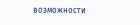возможности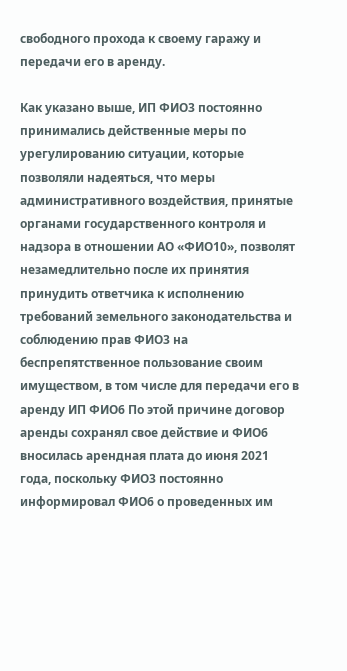свободного прохода к своему гаражу и передачи его в аренду.

Как указано выше, ИП ФИО3 постоянно принимались действенные меры по урегулированию ситуации, которые позволяли надеяться, что меры административного воздействия, принятые органами государственного контроля и надзора в отношении АО «ФИО10», позволят незамедлительно после их принятия принудить ответчика к исполнению требований земельного законодательства и соблюдению прав ФИО3 на беспрепятственное пользование своим имуществом, в том числе для передачи его в аренду ИП ФИО6 По этой причине договор аренды сохранял свое действие и ФИО6 вносилась арендная плата до июня 2021 года, поскольку ФИО3 постоянно информировал ФИО6 о проведенных им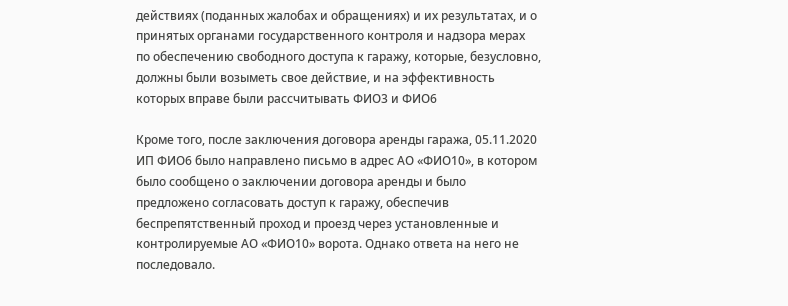действиях (поданных жалобах и обращениях) и их результатах, и о принятых органами государственного контроля и надзора мерах по обеспечению свободного доступа к гаражу, которые, безусловно, должны были возыметь свое действие, и на эффективность которых вправе были рассчитывать ФИО3 и ФИО6

Кроме того, после заключения договора аренды гаража, 05.11.2020 ИП ФИО6 было направлено письмо в адрес АО «ФИО10», в котором было сообщено о заключении договора аренды и было предложено согласовать доступ к гаражу, обеспечив беспрепятственный проход и проезд через установленные и контролируемые АО «ФИО10» ворота. Однако ответа на него не последовало.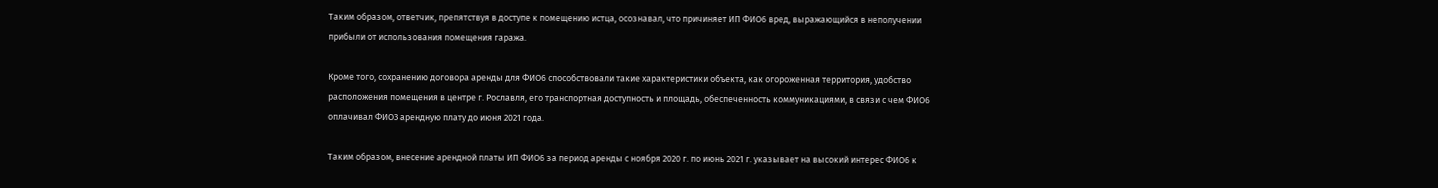Таким образом, ответчик, препятствуя в доступе к помещению истца, осознавал, что причиняет ИП ФИО6 вред, выражающийся в неполучении прибыли от использования помещения гаража.

Кроме того, сохранению договора аренды для ФИО6 способствовали такие характеристики объекта, как огороженная территория, удобство расположения помещения в центре г. Рославля, его транспортная доступность и площадь, обеспеченность коммуникациями, в связи с чем ФИО6 оплачивал ФИО3 арендную плату до июня 2021 года.

Таким образом, внесение арендной платы ИП ФИО6 за период аренды с ноября 2020 г. по июнь 2021 г. указывает на высокий интерес ФИО6 к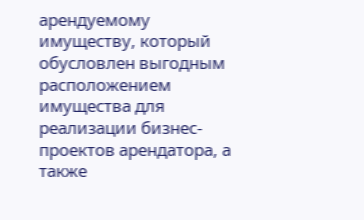арендуемому имуществу, который обусловлен выгодным расположением имущества для реализации бизнес-проектов арендатора, а также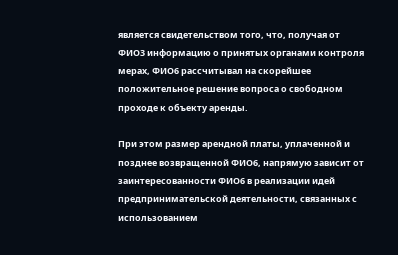является свидетельством того, что, получая от ФИО3 информацию о принятых органами контроля мерах, ФИО6 рассчитывал на скорейшее положительное решение вопроса о свободном проходе к объекту аренды.

При этом размер арендной платы, уплаченной и позднее возвращенной ФИО6, напрямую зависит от заинтересованности ФИО6 в реализации идей предпринимательской деятельности, связанных с использованием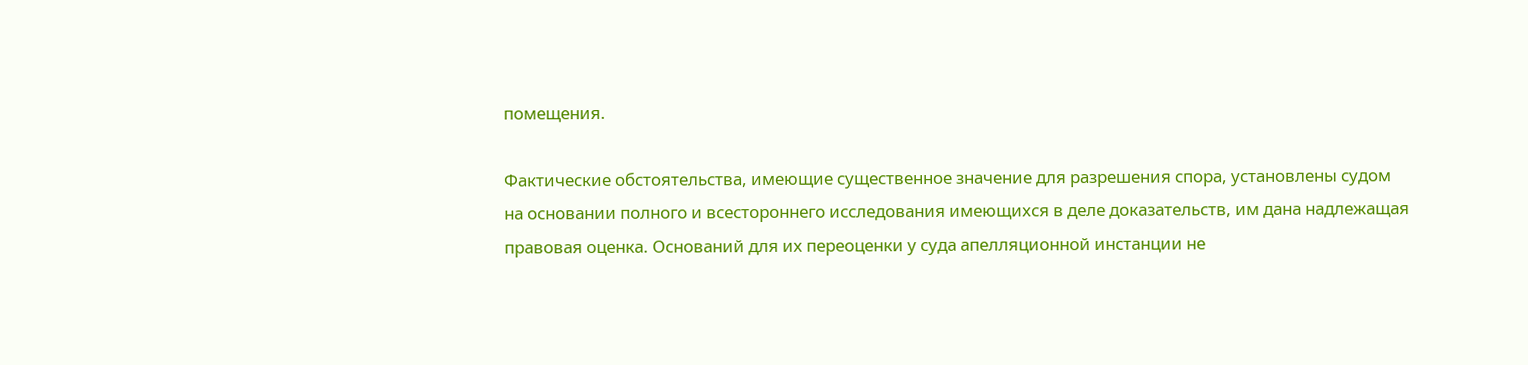помещения.

Фактические обстоятельства, имеющие существенное значение для разрешения спора, установлены судом на основании полного и всестороннего исследования имеющихся в деле доказательств, им дана надлежащая правовая оценка. Оснований для их переоценки у суда апелляционной инстанции не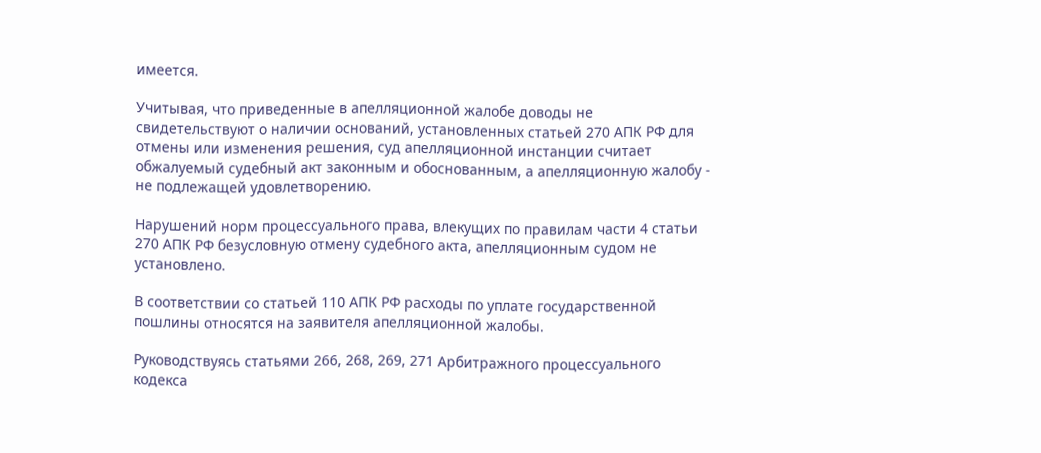имеется.

Учитывая, что приведенные в апелляционной жалобе доводы не свидетельствуют о наличии оснований, установленных статьей 270 АПК РФ для отмены или изменения решения, суд апелляционной инстанции считает обжалуемый судебный акт законным и обоснованным, а апелляционную жалобу - не подлежащей удовлетворению.

Нарушений норм процессуального права, влекущих по правилам части 4 статьи 270 АПК РФ безусловную отмену судебного акта, апелляционным судом не установлено.

В соответствии со статьей 110 АПК РФ расходы по уплате государственной пошлины относятся на заявителя апелляционной жалобы.

Руководствуясь статьями 266, 268, 269, 271 Арбитражного процессуального кодекса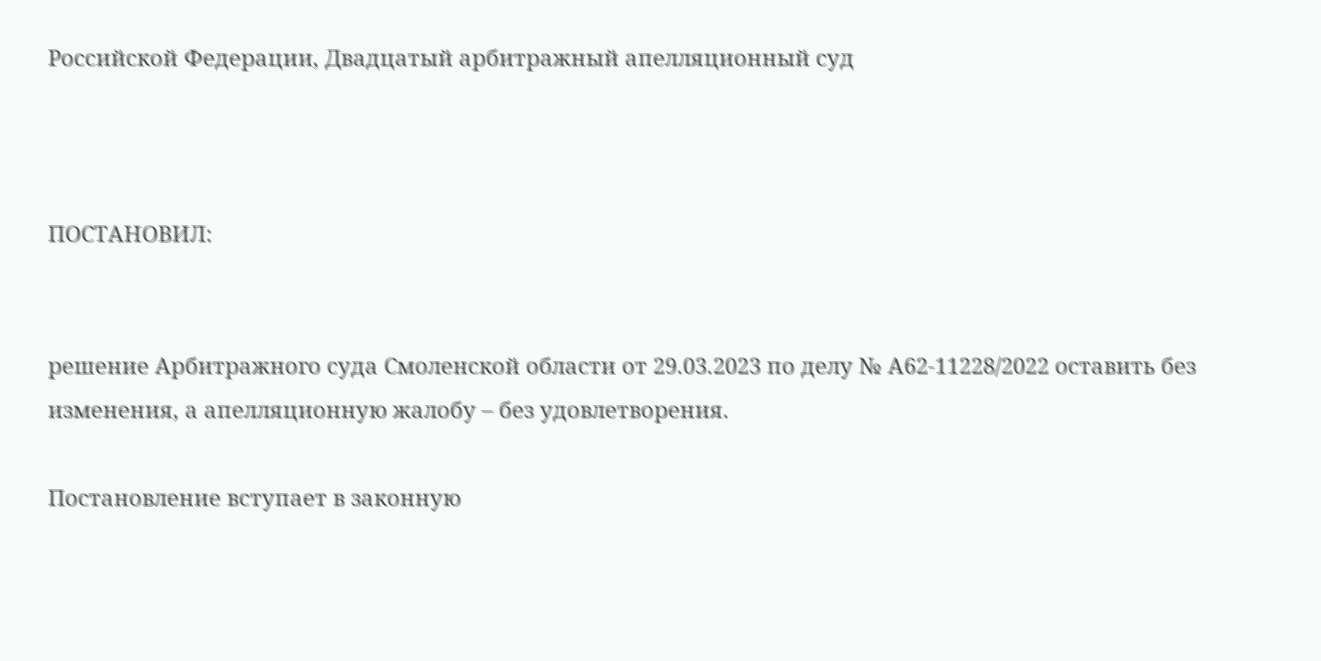Российской Федерации, Двадцатый арбитражный апелляционный суд



ПОСТАНОВИЛ:


решение Арбитражного суда Смоленской области от 29.03.2023 по делу № А62-11228/2022 оставить без изменения, а апелляционную жалобу – без удовлетворения.

Постановление вступает в законную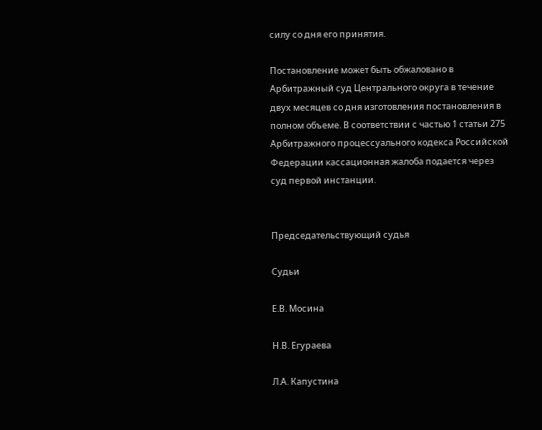силу со дня его принятия.

Постановление может быть обжаловано в Арбитражный суд Центрального округа в течение двух месяцев со дня изготовления постановления в полном объеме. В соответствии с частью 1 статьи 275 Арбитражного процессуального кодекса Российской Федерации кассационная жалоба подается через суд первой инстанции.


Председательствующий судья

Судьи

Е.В. Мосина

Н.В. Егураева

Л.А. Капустина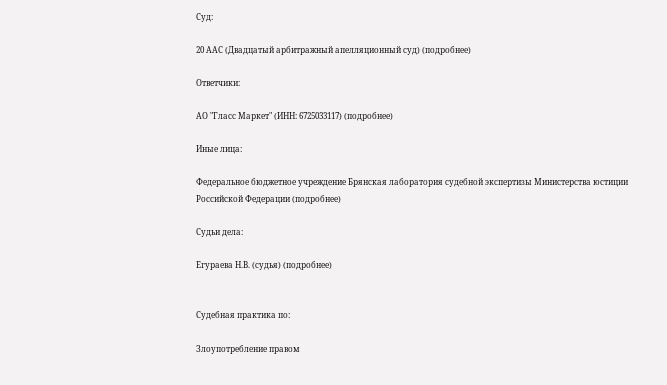Суд:

20 ААС (Двадцатый арбитражный апелляционный суд) (подробнее)

Ответчики:

АО "Гласс Маркет" (ИНН: 6725033117) (подробнее)

Иные лица:

Федеральное бюджетное учреждение Брянская лаборатория судебной экспертизы Министерства юстиции Российской Федерации (подробнее)

Судьи дела:

Егураева Н.В. (судья) (подробнее)


Судебная практика по:

Злоупотребление правом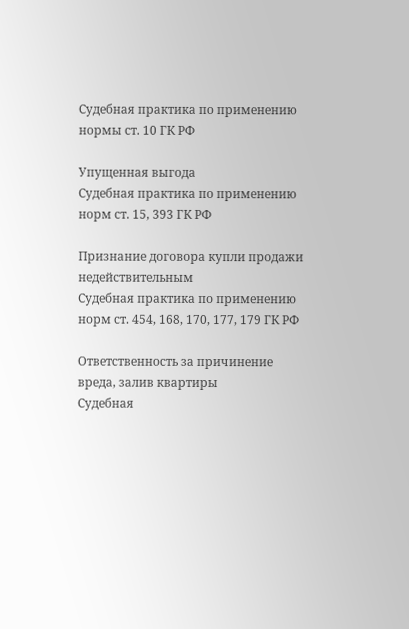Судебная практика по применению нормы ст. 10 ГК РФ

Упущенная выгода
Судебная практика по применению норм ст. 15, 393 ГК РФ

Признание договора купли продажи недействительным
Судебная практика по применению норм ст. 454, 168, 170, 177, 179 ГК РФ

Ответственность за причинение вреда, залив квартиры
Судебная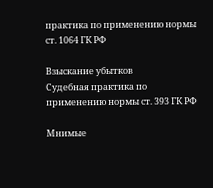практика по применению нормы ст. 1064 ГК РФ

Взыскание убытков
Судебная практика по применению нормы ст. 393 ГК РФ

Мнимые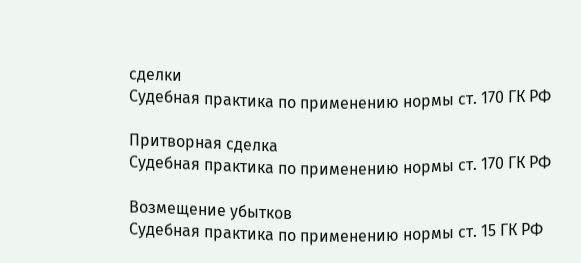сделки
Судебная практика по применению нормы ст. 170 ГК РФ

Притворная сделка
Судебная практика по применению нормы ст. 170 ГК РФ

Возмещение убытков
Судебная практика по применению нормы ст. 15 ГК РФ